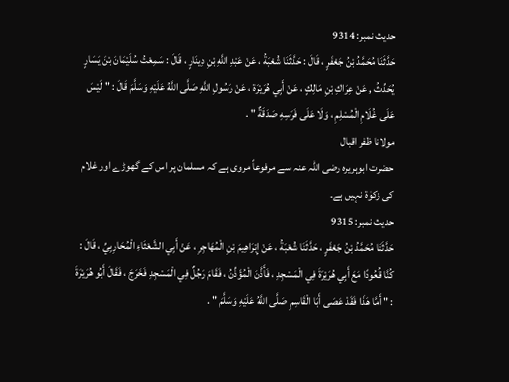حدیث نمبر: 9314
حَدَّثَنَا مُحَمَّدُ بْنُ جَعْفَرٍ ، قَالَ : حَدَّثَنَا شُعْبَةُ ، عَنْ عَبْدِ اللَّهِ بْنِ دِينَارٍ ، قَالَ : سَمِعْتُ سُلَيْمَانَ بْنَ يَسَارٍ يُحَدِّثُ , عَنْ عِرَاكِ بْنِ مَالِكٍ ، عَنْ أَبِي هُرَيْرَة ، عَنْ رَسُولِ اللَّهِ صَلَّى اللَّهُ عَلَيْهِ وَسَلَّمَ قَالَ : " لَيْسَ عَلَى غُلَامِ الْمُسْلِمِ ، وَلَا عَلَى فَرَسِهِ صَدَقَةٌ " .
مولانا ظفر اقبال
حضرت ابوہریرہ رضی اللہ عنہ سے مرفوعاً مروی ہے کہ مسلمان پر اس کے گھوڑے اور غلام کی زکوٰۃ نہیں ہے۔
حدیث نمبر: 9315
حَدَّثَنَا مُحَمَّدُ بْنُ جَعْفَرٍ ، حَدَّثَنَا شُعْبَةُ ، عَنْ إِبْرَاهِيمَ بْنِ الْمُهَاجِرِ ، عَنْ أَبِي الشَّعْثَاءِ الْمُحَارِبِيِّ ، قَالَ : كُنَّا قُعُودًا مَعَ أَبِي هُرَيْرَةَ فِي الْمَسْجِدِ ، فَأَذَّنَ الْمُؤَذِّنُ ، فَقَامَ رَجُلٌ فِي الْمَسْجِدِ فَخَرَجَ ، فَقَالَ أَبُو هُرَيْرَةَ : " أَمَّا هَذَا فَقَدْ عَصَى أَبَا الْقَاسِمِ صَلَّى اللَّهُ عَلَيْهِ وَسَلَّمَ " .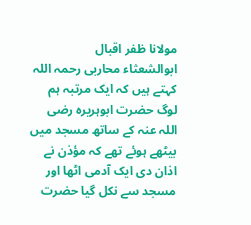مولانا ظفر اقبال
ابوالشعثاء محاربی رحمہ اللہ کہتے ہیں کہ ایک مرتبہ ہم لوگ حضرت ابوہریرہ رضی اللہ عنہ کے ساتھ مسجد میں بیٹھے ہوئے تھے کہ مؤذن نے اذان دی ایک آدمی اٹھا اور مسجد سے نکل گیا حضرت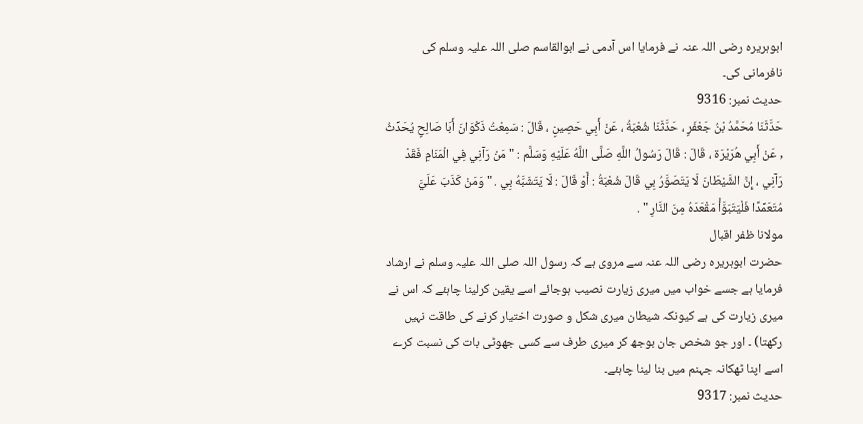ابوہریرہ رضی اللہ عنہ نے فرمایا اس آدمی نے ابوالقاسم صلی اللہ علیہ وسلم کی نافرمانی کی۔
حدیث نمبر: 9316
حَدَّثَنَا مُحَمَّدُ بْنُ جَعْفَرٍ ، حَدَّثَنَا شُعْبَةُ ، عَنْ أَبِي حَصِينٍ ، قَالَ : سَمِعْتُ ذَكْوَانَ أَبَا صَالِحٍ يُحَدِّثُ , عَنْ أَبِي هُرَيْرَة ، قَالَ : قَالَ رَسُولُ اللَّهِ صَلَّى اللَّهُ عَلَيْهِ وَسَلَّم : " مَنْ رَآنِي فِي الْمَنَامِ فَقَدْ رَآنِي ، إِنَّ الشَّيْطَانَ لَا يَتَصَوَّرُ بِي قَالَ شُعْبَةُ : أَوْ قَالَ : لَا يَتَشَبَّهُ بِي . " وَمَنْ كَذَبَ عَلَيَّ مُتَعَمِّدًا فَلْيَتَبَوَّأْ مَقْعَدَهُ مِنَ النَّارِ " .
مولانا ظفر اقبال
حضرت ابوہریرہ رضی اللہ عنہ سے مروی ہے کہ رسول اللہ صلی اللہ علیہ وسلم نے ارشاد فرمایا ہے جسے خواب میں میری زیارت نصیب ہوجائے اسے یقین کرلینا چاہئے کہ اس نے میری زیارت کی ہے کیونکہ شیطان میری شکل و صورت اختیار کرنے کی طاقت نہیں رکھتا) ۔ اور جو شخص جان بوجھ کر میری طرف سے کسی جھوٹی بات کی نسبت کرے اسے اپنا ٹھکانہ جہنم میں بنا لینا چاہئے۔
حدیث نمبر: 9317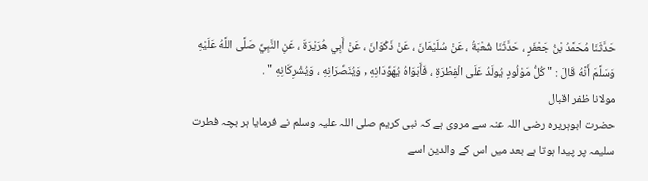حَدَّثَنَا مُحَمَّدُ بْنُ جَعْفَرٍ ، حَدَّثَنَا شُعْبَةُ ، عَنْ سُلَيْمَانَ ، عَنْ ذَكْوَانَ ، عَنْ أَبِي هُرَيْرَةَ ، عَنِ النَّبِيِّ صَلَّى اللَّهُ عَلَيْهِ وَسَلَّمَ أَنَّهُ قَالَ : " كُلُّ مَوْلُودٍ يُولَدُ عَلَى الْفِطْرَةِ ، فَأَبَوَاهُ يُهَوِّدَانِهِ , وَيُنَصِّرَانِهِ ، وَيُشْرِكَانِهِ " .
مولانا ظفر اقبال
حضرت ابوہریرہ رضی اللہ عنہ سے مروی ہے کہ نبی کریم صلی اللہ علیہ وسلم نے فرمایا ہر بچہ فطرت سلیمہ پر پیدا ہوتا ہے بعد میں اس کے والدین اسے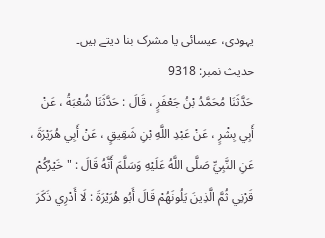یہودی، عیسائی یا مشرک بنا دیتے ہیں۔
حدیث نمبر: 9318
حَدَّثَنَا مُحَمَّدُ بْنُ جَعْفَرٍ ، قَالَ : حَدَّثَنَا شُعْبَةُ ، عَنْ أَبِي بِشْرٍ ، عَنْ عَبْدِ اللَّهِ بْنِ شَقِيقٍ ، عَنْ أَبِي هُرَيْرَةَ ، عَنِ النَّبِيِّ صَلَّى اللَّهُ عَلَيْهِ وَسَلَّمَ أَنَّهُ قَالَ : " خَيْرُكُمْ قَرْنِي ثُمَّ الَّذِينَ يَلُونَهُمْ قَالَ أَبُو هُرَيْرَةَ : لَا أَدْرِي ذَكَرَ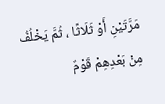مَرَّتَيْنِ أَوْ ثَلَاثًا ، ثُمَّ يَخْلُفُ مِنْ بَعْدِهِمْ قَوْمٌ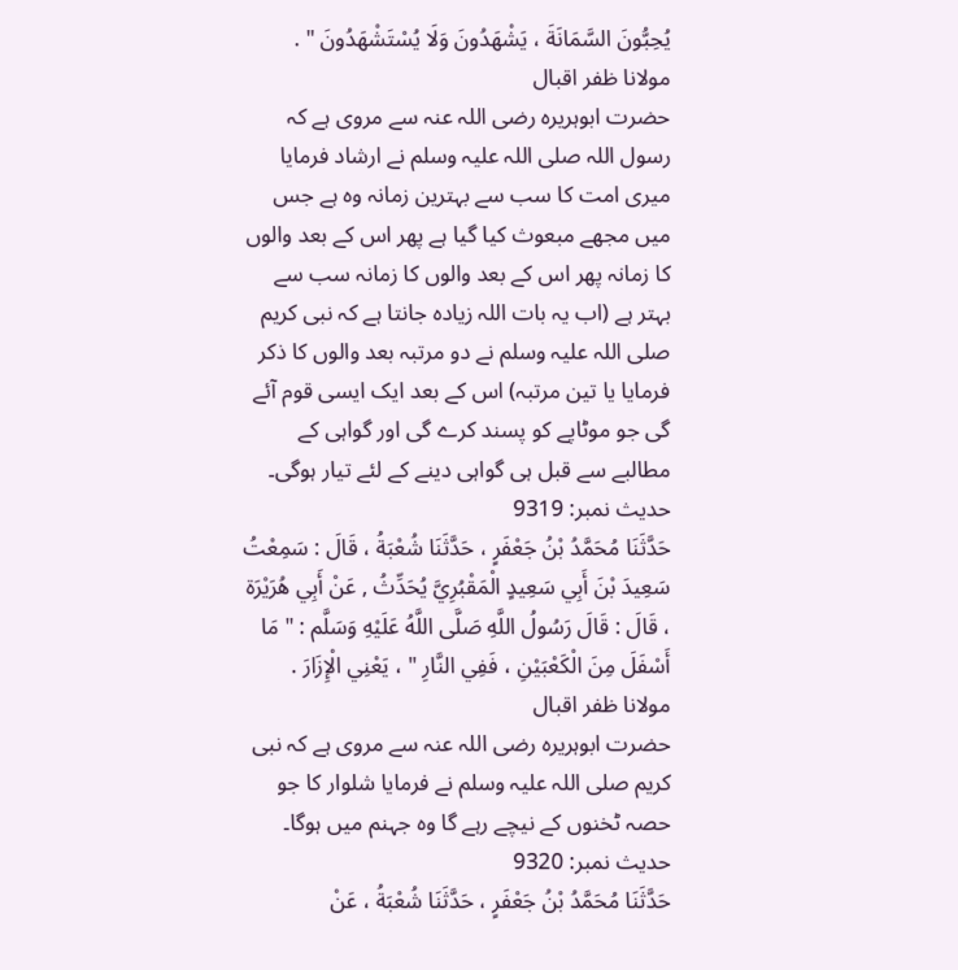يُحِبُّونَ السَّمَانَةَ ، يَشْهَدُونَ وَلَا يُسْتَشْهَدُونَ " .
مولانا ظفر اقبال
حضرت ابوہریرہ رضی اللہ عنہ سے مروی ہے کہ رسول اللہ صلی اللہ علیہ وسلم نے ارشاد فرمایا میری امت کا سب سے بہترین زمانہ وہ ہے جس میں مجھے مبعوث کیا گیا ہے پھر اس کے بعد والوں کا زمانہ پھر اس کے بعد والوں کا زمانہ سب سے بہتر ہے (اب یہ بات اللہ زیادہ جانتا ہے کہ نبی کریم صلی اللہ علیہ وسلم نے دو مرتبہ بعد والوں کا ذکر فرمایا یا تین مرتبہ) اس کے بعد ایک ایسی قوم آئے گی جو موٹاپے کو پسند کرے گی اور گواہی کے مطالبے سے قبل ہی گواہی دینے کے لئے تیار ہوگی۔
حدیث نمبر: 9319
حَدَّثَنَا مُحَمَّدُ بْنُ جَعْفَرٍ ، حَدَّثَنَا شُعْبَةُ ، قَالَ : سَمِعْتُ سَعِيدَ بْنَ أَبِي سَعِيدٍ الْمَقْبُرِيَّ يُحَدِّثُ , عَنْ أَبِي هُرَيْرَة ، قَالَ : قَالَ رَسُولُ اللَّهِ صَلَّى اللَّهُ عَلَيْهِ وَسَلَّم : " مَا أَسْفَلَ مِنَ الْكَعْبَيْنِ ، فَفِي النَّارِ " ، يَعْنِي الْإِزَارَ .
مولانا ظفر اقبال
حضرت ابوہریرہ رضی اللہ عنہ سے مروی ہے کہ نبی کریم صلی اللہ علیہ وسلم نے فرمایا شلوار کا جو حصہ ٹخنوں کے نیچے رہے گا وہ جہنم میں ہوگا۔
حدیث نمبر: 9320
حَدَّثَنَا مُحَمَّدُ بْنُ جَعْفَرٍ ، حَدَّثَنَا شُعْبَةُ ، عَنْ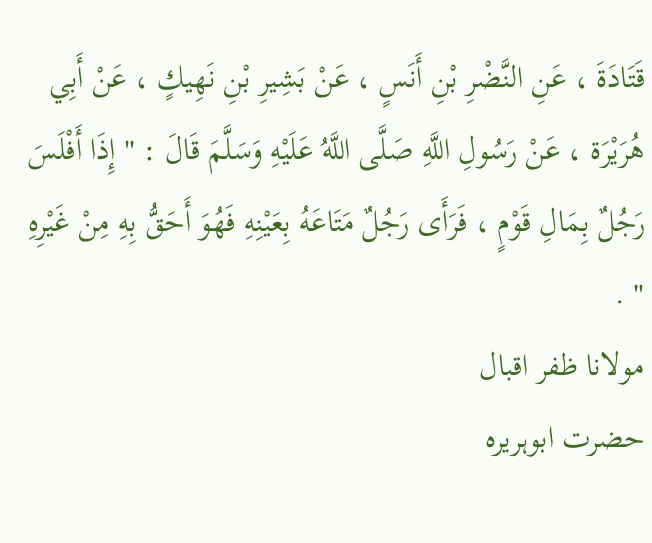قَتَادَةَ ، عَنِ النَّضْرِ بْنِ أَنَسٍ ، عَنْ بَشِيرِ بْنِ نَهِيكٍ ، عَنْ أَبِي هُرَيْرَة ، عَنْ رَسُولِ اللَّهِ صَلَّى اللَّهُ عَلَيْهِ وَسَلَّمَ قَالَ : " إِذَا أَفْلَسَ رَجُلٌ بِمَالِ قَوْمٍ ، فَرَأَى رَجُلٌ مَتَاعَهُ بِعَيْنِهِ فَهُوَ أَحَقُّ بِهِ مِنْ غَيْرِهِ " .
مولانا ظفر اقبال
حضرت ابوہریرہ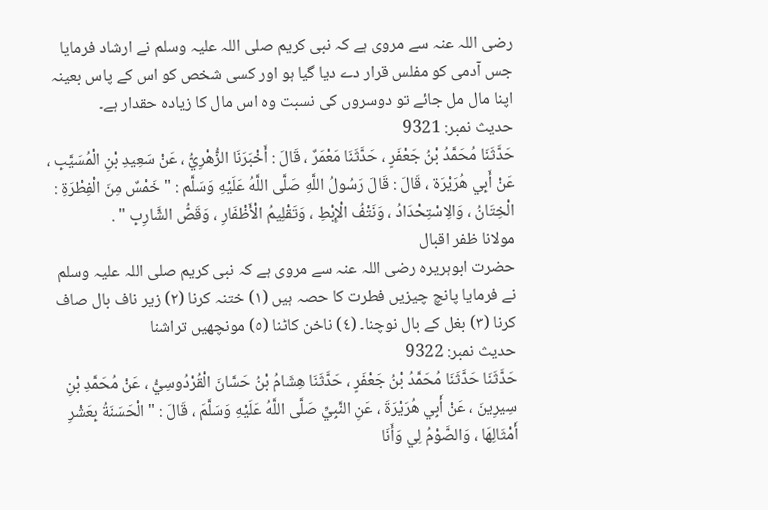رضی اللہ عنہ سے مروی ہے کہ نبی کریم صلی اللہ علیہ وسلم نے ارشاد فرمایا جس آدمی کو مفلس قرار دے دیا گیا ہو اور کسی شخص کو اس کے پاس بعینہ اپنا مال مل جائے تو دوسروں کی نسبت وہ اس مال کا زیادہ حقدار ہے۔
حدیث نمبر: 9321
حَدَّثَنَا مُحَمَّدُ بْنُ جَعْفَرٍ ، حَدَّثَنَا مَعْمَرٌ ، قَالَ : أَخْبَرَنَا الزُّهْرِيُّ ، عَنْ سَعِيدِ بْنِ الْمُسَيَّبِ ، عَنْ أَبِي هُرَيْرَة ، قَالَ : قَالَ رَسُولُ اللَّهِ صَلَّى اللَّهُ عَلَيْهِ وَسَلَّم : " خَمْسٌ مِنَ الْفِطْرَةِ : الْخِتَانُ ، وَالِاسْتِحْدَادُ ، وَنَتْفُ الْإِبْطِ ، وَتَقْلِيمُ الْأَظْفَارِ ، وَقَصُّ الشَّارِبِ " .
مولانا ظفر اقبال
حضرت ابوہریرہ رضی اللہ عنہ سے مروی ہے کہ نبی کریم صلی اللہ علیہ وسلم نے فرمایا پانچ چیزیں فطرت کا حصہ ہیں (١) ختنہ کرنا (٢) زیر ناف بال صاف کرنا (٣) بغل کے بال نوچنا۔ (٤) ناخن کاٹنا (٥) مونچھیں تراشنا
حدیث نمبر: 9322
حَدَّثَنَا حَدَّثَنَا مُحَمَّدُ بْنُ جَعْفَرٍ ، حَدَّثَنَا هِشَامُ بْنُ حَسَّانَ الْقُرْدُوسِيُّ ، عَنْ مُحَمَّدِ بْنِ سِيرِينَ ، عَنْ أَبِي هُرَيْرَةَ ، عَنِ النَّبِيِّ صَلَّى اللَّهُ عَلَيْهِ وَسَلَّمَ ، قَالَ : " الْحَسَنَةُ بِعَشْرِ أَمْثَالِهَا ، وَالصَّوْمُ لِي وَأَنَا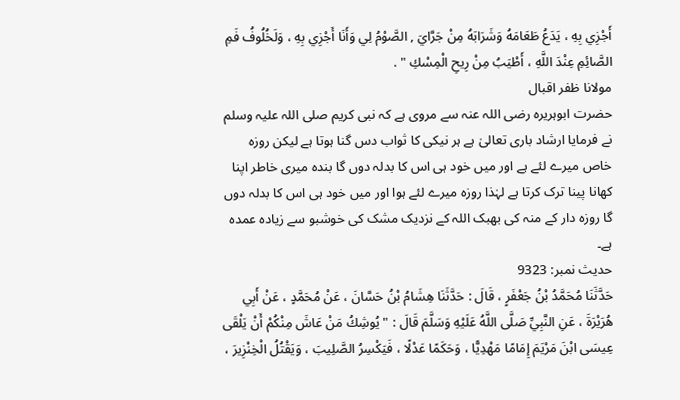أَجْزِي بِهِ ، يَدَعُ طَعَامَهُ وَشَرَابَهُ مِنْ جَرَّايَ , الصَّوْمُ لِي وَأَنَا أَجْزِي بِهِ ، وَلَخُلُوفُ فَمِ الصَّائِمِ عِنْدَ اللَّهِ ، أَطْيَبُ مِنْ رِيحِ الْمِسْكِ " .
مولانا ظفر اقبال
حضرت ابوہریرہ رضی اللہ عنہ سے مروی ہے کہ نبی کریم صلی اللہ علیہ وسلم نے فرمایا ارشاد باری تعالیٰ ہے ہر نیکی کا ثواب دس گنا ہوتا ہے لیکن روزہ خاص میرے لئے ہے اور میں خود ہی اس کا بدلہ دوں گا بندہ میری خاطر اپنا کھانا پینا ترک کرتا ہے لہٰذا روزہ میرے لئے ہوا اور میں خود ہی اس کا بدلہ دوں گا روزہ دار کے منہ کی بھبک اللہ کے نزدیک مشک کی خوشبو سے زیادہ عمدہ ہے۔
حدیث نمبر: 9323
حَدَّثَنَا مُحَمَّدُ بْنُ جَعْفَرٍ ، قَالَ : حَدَّثَنَا هِشَامُ بْنُ حَسَّانَ ، عَنْ مُحَمَّدٍ ، عَنْ أَبِي هُرَيْرَةَ ، عَنِ النَّبِيِّ صَلَّى اللَّهُ عَلَيْهِ وَسَلَّمَ قَالَ : " يُوشِكُ مَنْ عَاشَ مِنْكُمْ أَنْ يَلْقَى عِيسَى ابْنَ مَرْيَمَ إِمَامًا مَهْدِيًّا ، وَحَكَمًا عَدْلًا ، فَيَكْسِرُ الصَّلِيبَ ، وَيَقْتُلُ الْخِنْزِيرَ ،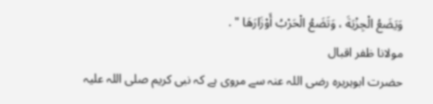وَيَضَعُ الْجِزْيَةَ ، وَتَضَعُ الْحَرْبُ أَوْزَارَهَا " .
مولانا ظفر اقبال
حضرت ابوہریرہ رضی اللہ عنہ سے مروی ہے کہ نبی کریم صلی اللہ علیہ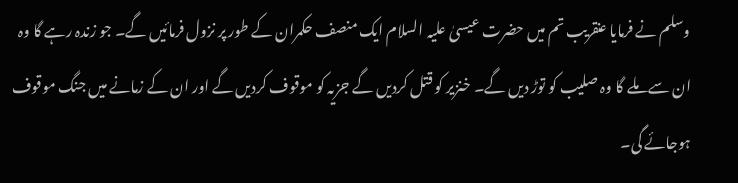وسلم نے فرمایا عنقریب تم میں حضرت عیسیٰ علیہ السلام ایک منصف حکمران کے طور پر نزول فرمائیں گے۔ جو زندہ رہے گا وہ ان سے ملے گا وہ صلیب کو توڑ دیں گے۔ خنزیر کو قتل کردیں گے جزیہ کو موقوف کردیں گے اور ان کے زمانے میں جنگ موقوف ہوجائے گی۔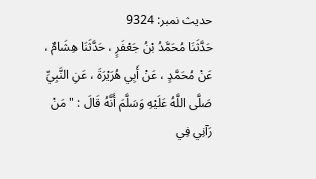حدیث نمبر: 9324
حَدَّثَنَا مُحَمَّدُ بْنُ جَعْفَرٍ ، حَدَّثَنَا هِشَامٌ ، عَنْ مُحَمَّدٍ ، عَنْ أَبِي هُرَيْرَةَ ، عَنِ النَّبِيِّ صَلَّى اللَّهُ عَلَيْهِ وَسَلَّمَ أَنَّهُ قَالَ : " مَنْ رَآنِي فِي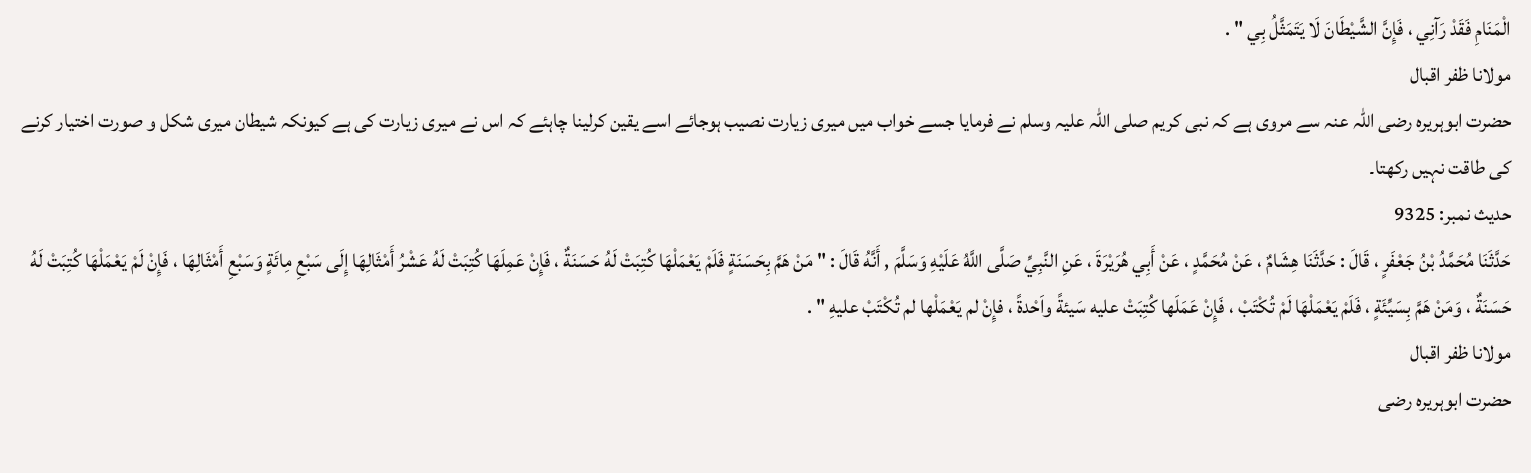الْمَنَامِ فَقَدْ رَآنِي ، فَإِنَّ الشَّيْطَانَ لَا يَتَمَثَّلُ بِي " .
مولانا ظفر اقبال
حضرت ابوہریرہ رضی اللہ عنہ سے مروی ہے کہ نبی کریم صلی اللہ علیہ وسلم نے فرمایا جسے خواب میں میری زیارت نصیب ہوجائے اسے یقین کرلینا چاہئے کہ اس نے میری زیارت کی ہے کیونکہ شیطان میری شکل و صورت اختیار کرنے کی طاقت نہیں رکھتا۔
حدیث نمبر: 9325
حَدَّثَنَا مُحَمَّدُ بْنُ جَعْفَرٍ ، قَالَ : حَدَّثَنَا هِشَامٌ ، عَنْ مُحَمَّدٍ ، عَنْ أَبِي هُرَيْرَةَ ، عَنِ النَّبِيِّ صَلَّى اللَّهُ عَلَيْهِ وَسَلَّمَ , أَنَّهُ قَالَ : " مَنْ هَمَّ بِحَسَنَةٍ فَلَمْ يَعْمَلْهَا كُتِبَتْ لَهُ حَسَنَةٌ ، فَإِنْ عَمِلَهَا كُتِبَتْ لَهُ عَشْرُ أَمْثَالِهَا إِلَى سَبْعِ مِائَةٍ وَسَبْعِ أَمْثَالِهَا ، فَإِنْ لَمْ يَعْمَلْهَا كُتِبَتْ لَهُ حَسَنَةٌ ، وَمَنْ هَمَّ بِسَيِّئَةٍ ، فَلَمْ يَعْمَلْهَا لَمْ تُكْتَبْ ، فَإِنْ عَمَلَها كُتِبَتْ عليه سَيئةً واَحْدةً ، فإِنْ لم يَعْمَلْها لم تُكْتَبْ عليهِ " .
مولانا ظفر اقبال
حضرت ابوہریرہ رضی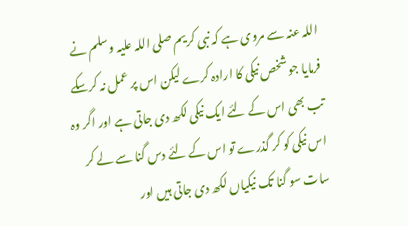اللہ عنہ سے مروی ہے کہ نبی کریم صلی اللہ علیہ وسلم نے فرمایا جو شخص نیکی کا ارادہ کرے لیکن اس پر عمل نہ کرسکے تب بھی اس کے لئے ایک نیکی لکھ دی جاتی ہے اور اگر وہ اس نیکی کو کر گذرے تو اس کے لئے دس گنا سے لے کر سات سو گنا تک نیکیاں لکھ دی جاتی ہیں اور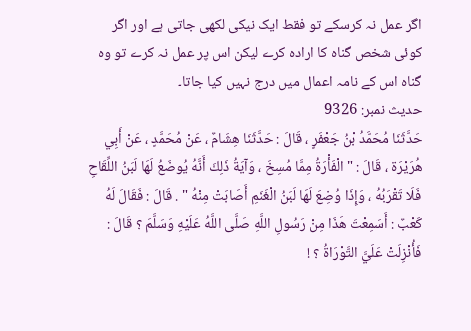اگر عمل نہ کرسکے تو فقط ایک نیکی لکھی جاتی ہے اور اگر کوئی شخص گناہ کا ارادہ کرے لیکن اس پر عمل نہ کرے تو وہ گناہ اس کے نامہ اعمال میں درج نہیں کیا جاتا۔
حدیث نمبر: 9326
حَدَّثَنَا مُحَمَّدُ بْنُ جَعْفَرٍ ، قَالَ : حَدَّثَنَا هِشَامٌ ، عَنْ مُحَمَّدٍ ، عَنْ أَبِي هُرَيْرَة ، قَالَ : " الْفَأْرَةُ مِمَّا مُسِخَ ، وَآيَةُ ذَلِكَ أَنَّهُ يُوضَعُ لَهَا لَبَنُ اللِّقَاحِ فَلَا تَقْرَبُهُ ، وَإِذَا وُضِعَ لَهَا لَبَنُ الْغَنَمِ أَصَابَتْ مِنْهُ " . قَالَ : فَقَالَ لَهُ كَعْبٌ : أَسَمِعْتَ هَذَا مِنْ رَسُولِ اللَّهِ صَلَّى اللَّهُ عَلَيْهِ وَسَلَّمَ ؟ قَالَ : فَأُنْزِلَتْ عَلَيَّ التَّوْرَاةُ ؟ !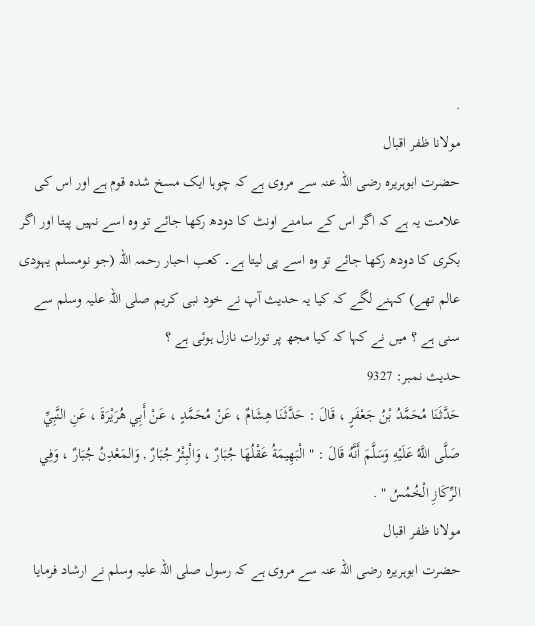.
مولانا ظفر اقبال
حضرت ابوہریرہ رضی اللہ عنہ سے مروی ہے کہ چوہا ایک مسخ شدہ قوم ہے اور اس کی علامت یہ ہے کہ اگر اس کے سامنے اونٹ کا دودھ رکھا جائے تو وہ اسے نہیں پیتا اور اگر بکری کا دودھ رکھا جائے تو وہ اسے پی لیتا ہے۔ کعب احبار رحمہ اللہ (جو نومسلم یہودی عالم تھے) کہنے لگے کہ کیا یہ حدیث آپ نے خود نبی کریم صلی اللہ علیہ وسلم سے سنی ہے ؟ میں نے کہا کہ کیا مجھ پر تورات نازل ہوئی ہے ؟
حدیث نمبر: 9327
حَدَّثَنَا مُحَمَّدُ بْنُ جَعْفَرٍ ، قَالَ : حَدَّثَنَا هِشَامٌ ، عَنْ مُحَمَّدٍ ، عَنْ أَبِي هُرَيْرَةَ ، عَنِ النَّبِيِّ صَلَّى اللَّهُ عَلَيْهِ وَسَلَّمَ أَنَّهُ قَالَ : " الْبَهِيمَةُ عَقْلُهَا جُبَارٌ ، وَالْبِئْرُ جُبَارٌ , وَالمَعْدِنُ جُبَارٌ ، وَفِي الرِّكَازِ الْخُمُسُ " .
مولانا ظفر اقبال
حضرت ابوہریرہ رضی اللہ عنہ سے مروی ہے کہ رسول صلی اللہ علیہ وسلم نے ارشاد فرمایا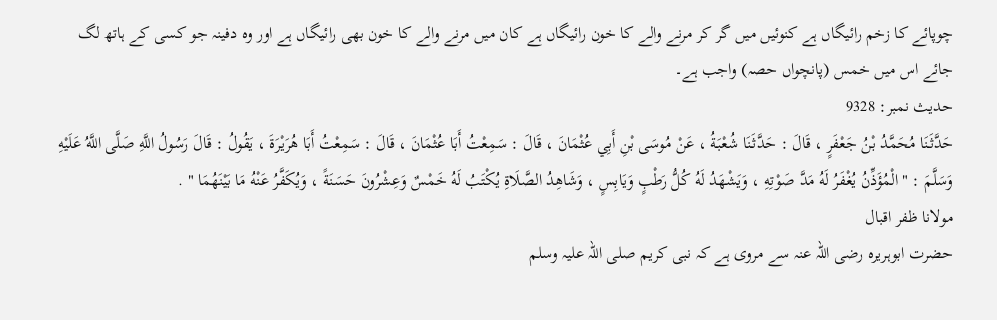چوپائے کا زخم رائیگاں ہے کنوئیں میں گر کر مرنے والے کا خون رائیگاں ہے کان میں مرنے والے کا خون بھی رائیگاں ہے اور وہ دفینہ جو کسی کے ہاتھ لگ جائے اس میں خمس (پانچواں حصہ) واجب ہے۔
حدیث نمبر: 9328
حَدَّثَنَا مُحَمَّدُ بْنُ جَعْفَرٍ ، قَالَ : حَدَّثَنَا شُعْبَةُ ، عَنْ مُوسَى بْنِ أَبِي عُثْمَانَ ، قَالَ : سَمِعْتُ أَبَا عُثْمَانَ ، قَالَ : سَمِعْتُ أَبَا هُرَيْرَةَ ، يَقُولُ : قَالَ رَسُولُ اللَّهِ صَلَّى اللَّهُ عَلَيْهِ وَسَلَّمَ : " الْمُؤَذِّنُ يُغْفَرُ لَهُ مَدَّ صَوْتِهِ ، وَيَشْهَدُ لَهُ كُلُّ رَطْبٍ وَيَابِسٍ ، وَشَاهِدُ الصَّلَاةِ يُكْتَبُ لَهُ خَمْسٌ وَعِشْرُونَ حَسَنَةً ، وَيُكَفَّرُ عَنْهُ مَا بَيْنَهُمَا " .
مولانا ظفر اقبال
حضرت ابوہریرہ رضی اللہ عنہ سے مروی ہے کہ نبی کریم صلی اللہ علیہ وسلم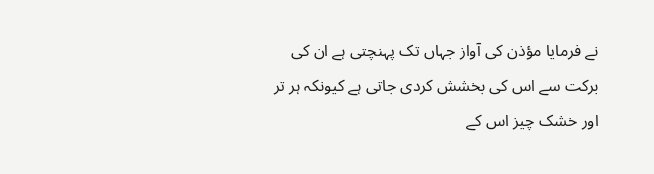نے فرمایا مؤذن کی آواز جہاں تک پہنچتی ہے ان کی برکت سے اس کی بخشش کردی جاتی ہے کیونکہ ہر تر اور خشک چیز اس کے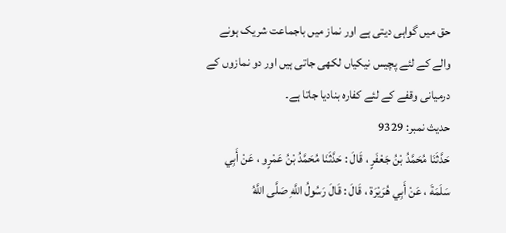حق میں گواہی دیتی ہے اور نماز میں باجماعت شریک ہونے والے کے لئے پچیس نیکیاں لکھی جاتی ہیں اور دو نمازوں کے درمیانی وقفے کے لئے کفارہ بنادیا جاتا ہے۔
حدیث نمبر: 9329
حَدَّثَنَا مُحَمَّدُ بْنُ جَعْفَرٍ ، قَالَ : حَدَّثَنَا مُحَمَّدُ بْنُ عَمْرٍو ، عَنْ أَبِي سَلَمَةَ ، عَنْ أَبِي هُرَيْرَة ، قَالَ : قَالَ رَسُولُ اللَّهِ صَلَّى اللَّهُ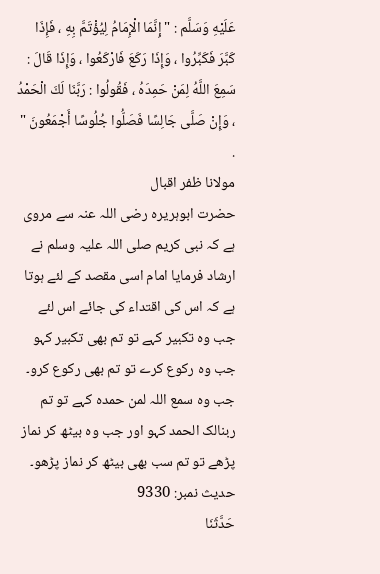عَلَيْهِ وَسَلَّم : " إِنَّمَا الْإِمَامُ لِيُؤْتَمَّ بِهِ ، فَإِذَا كَبَّرَ فَكَبِّرُوا ، وَإِذَا رَكَعَ فَارْكَعُوا ، وَإِذَا قَالَ : سَمِعَ اللَّهُ لِمَنْ حَمِدَهُ ، فَقُولُوا : رَبَّنَا لَكَ الْحَمْدُ ، وَإِنْ صَلَّى جَالِسًا فَصَلُّوا جُلُوسًا أَجْمَعُونَ " .
مولانا ظفر اقبال
حضرت ابوہریرہ رضی اللہ عنہ سے مروی ہے کہ نبی کریم صلی اللہ علیہ وسلم نے ارشاد فرمایا امام اسی مقصد کے لئے ہوتا ہے کہ اس کی اقتداء کی جائے اس لئے جب وہ تکبیر کہے تو تم بھی تکبیر کہو جب وہ رکوع کرے تو تم بھی رکوع کرو۔ جب وہ سمع اللہ لمن حمدہ کہے تو تم ربنالک الحمد کہو اور جب وہ بیٹھ کر نماز پڑھے تو تم سب بھی بیٹھ کر نماز پڑھو۔
حدیث نمبر: 9330
حَدَّثَنَا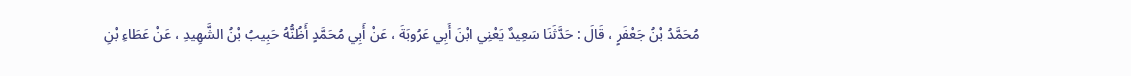مُحَمَّدُ بْنُ جَعْفَرٍ ، قَالَ : حَدَّثَنَا سَعِيدٌ يَعْنِي ابْنَ أَبِي عَرُوبَةَ ، عَنْ أَبِي مُحَمَّدٍ أَظُنُّهُ حَبِيبُ بْنُ الشَّهِيدِ ، عَنْ عَطَاءِ بْنِ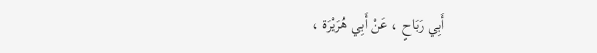أَبِي رَبَاحٍ ، عَنْ أَبِي هُرَيْرَة ،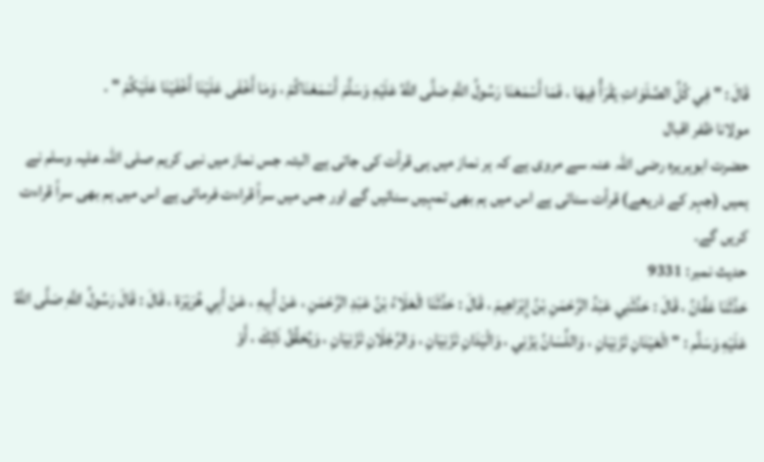قَالَ : " فِي كُلِّ الصَّلَوَاتِ يَقْرَأُ فِيهَا ، فَمَا أَسْمَعَنَا رَسُولُ اللَّهِ صَلَّى اللَّهُ عَلَيْهِ وَسَلَّمَ أَسْمَعْنَاكُمْ ، وَمَا أَخْفَى عَلَيْنَا أَخْفَيْنَا عَلَيْكُمْ " .
مولانا ظفر اقبال
حضرت ابوہریرہ رضی اللہ عنہ سے مروی ہے کہ ہر نماز میں ہی قرأت کی جاتی ہے البتہ جس نماز میں نبی کریم صلی اللہ علیہ وسلم نے ہمیں (جہر کے ذریعے) قرأت سنائی ہے اس میں ہم بھی تمہیں سنائیں گے اور جس میں سراً قراءت فرمائی ہے اس میں ہم بھی سراً قراءت کریں گے۔
حدیث نمبر: 9331
حَدَّثَنَا عَفَّانُ ، قَالَ : حَدَّثَنِي عَبْدُ الرَّحْمَنِ بْنُ إِبْرَاهِيمَ ، قَالَ : حَدَّثَنَا الْعَلَاءُ بْنُ عَبْدِ الرَّحْمَنِ ، عَنْ أَبِيهِ ، عَنْ أَبِي هُرَيْرَة ، قَالَ : قَالَ رَسُولُ اللَّهِ صَلَّى اللَّهُ عَلَيْهِ وَسَلَّم : " الْعَيْنَانِ تَزْنِيَانِ ، وَاللِّسَانُ يَزْنِي ، وَالْيَدَانِ تَزْنِيَانِ ، وَالرِّجْلَانِ تَزْنِيَانِ ، وَيُحَقِّقُ ذَلِكَ ، أَوْ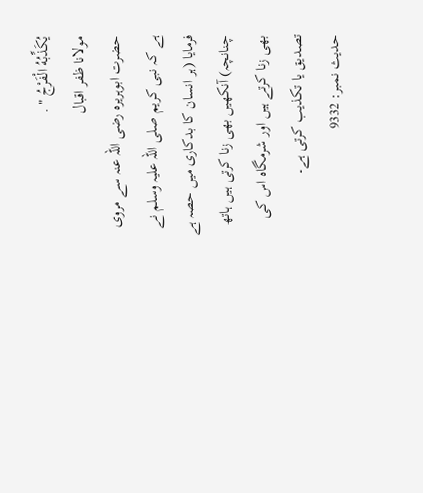يُكَذِّبُهُ الْفَرْجُ " .
مولانا ظفر اقبال
حضرت ابوہریرہ رضی اللہ عنہ سے مروی ہے کہ نبی کریم صلی اللہ علیہ وسلم نے فرمایا (ہر انسان کا بدکاری میں حصہ ہے چنانچہ) آنکھیں بھی زنا کرتی ہیں ہاتھ بھی زنا کرتے ہیں اور شرمگاہ اس کی تصدیق یا تکذیب کرتی ہے۔
حدیث نمبر: 9332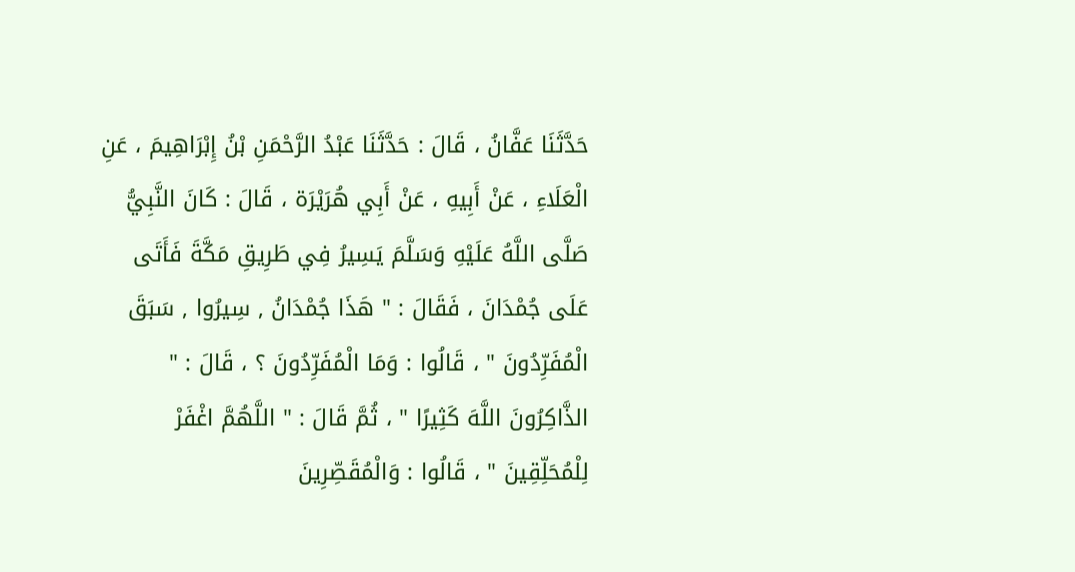حَدَّثَنَا عَفَّانُ ، قَالَ : حَدَّثَنَا عَبْدُ الرَّحْمَنِ بْنُ إِبْرَاهِيمَ ، عَنِ الْعَلَاءِ ، عَنْ أَبِيهِ ، عَنْ أَبِي هُرَيْرَة ، قَالَ : كَانَ النَّبِيُّ صَلَّى اللَّهُ عَلَيْهِ وَسَلَّمَ يَسِيرُ فِي طَرِيقِ مَكَّةَ فَأَتَى عَلَى جُمْدَانَ ، فَقَالَ : " هَذَا جُمْدَانُ , سِيرُوا , سَبَقَ الْمُفَرِّدُونَ " ، قَالُوا : وَمَا الْمُفَرِّدُونَ ؟ ، قَالَ : " الذَّاكِرُونَ اللَّهَ كَثِيرًا " ، ثُمَّ قَالَ : " اللَّهُمَّ اغْفَرْ لِلْمُحَلِّقِينَ " ، قَالُوا : وَالْمُقَصِّرِينَ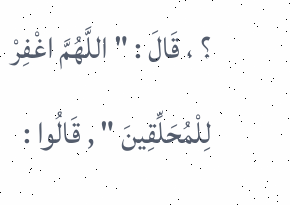؟ ، قَالَ : " اللَّهُمَّ اغْفِرْ لِلْمُحَلِّقِينَ " , قَالُوا :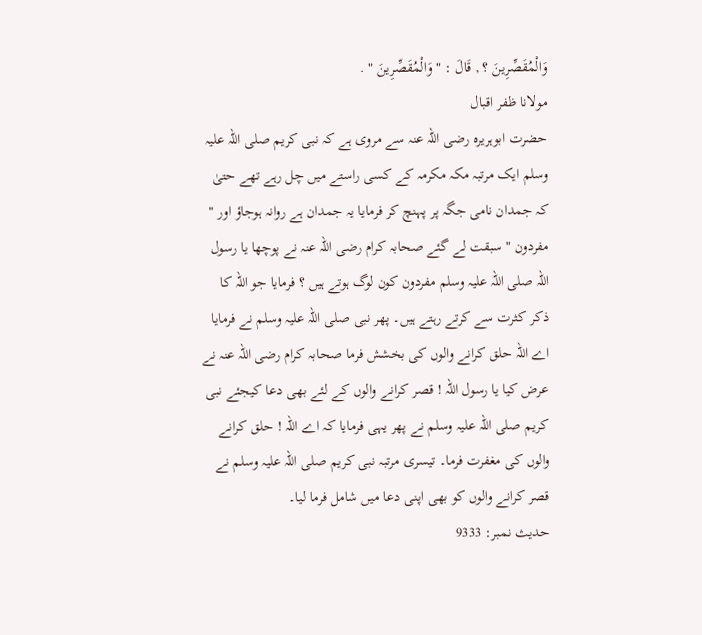وَالْمُقَصِّرِينَ ؟ , قَالَ : " وَالْمُقَصِّرِينَ " .
مولانا ظفر اقبال
حضرت ابوہریرہ رضی اللہ عنہ سے مروی ہے کہ نبی کریم صلی اللہ علیہ وسلم ایک مرتبہ مکہ مکرمہ کے کسی راستے میں چل رہے تھے حتیٰ کہ جمدان نامی جگہ پر پہنچ کر فرمایا یہ جمدان ہے روانہ ہوجاؤ اور " مفردون " سبقت لے گئے صحابہ کرام رضی اللہ عنہ نے پوچھا یا رسول اللہ صلی اللہ علیہ وسلم مفردون کون لوگ ہوتے ہیں ؟ فرمایا جو اللہ کا ذکر کثرت سے کرتے رہتے ہیں۔ پھر نبی صلی اللہ علیہ وسلم نے فرمایا اے اللہ حلق کرانے والوں کی بخشش فرما صحابہ کرام رضی اللہ عنہ نے عرض کیا یا رسول اللہ ! قصر کرانے والوں کے لئے بھی دعا کیجئے نبی کریم صلی اللہ علیہ وسلم نے پھر یہی فرمایا کہ اے اللہ ! حلق کرانے والوں کی مغفرت فرما۔ تیسری مرتبہ نبی کریم صلی اللہ علیہ وسلم نے قصر کرانے والوں کو بھی اپنی دعا میں شامل فرما لیا۔
حدیث نمبر: 9333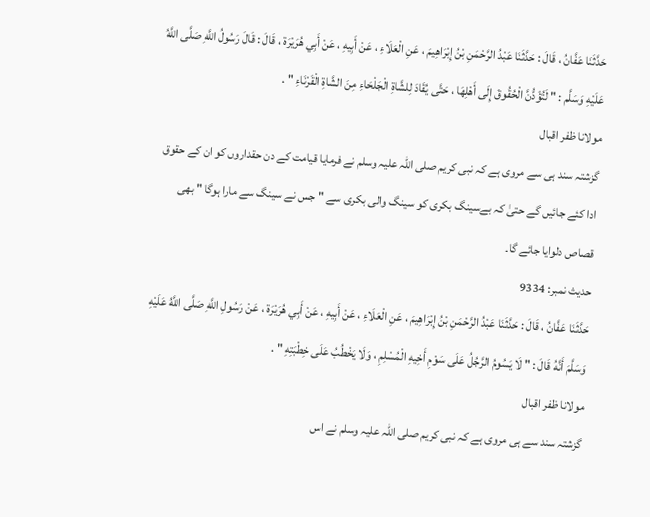حَدَّثَنَا عَفَّانُ ، قَالَ : حَدَّثَنَا عَبْدُ الرَّحْمَنِ بْنُ إِبْرَاهِيمَ ، عَنِ الْعَلَاءِ ، عَنْ أَبِيهِ ، عَنْ أَبِي هُرَيْرَة ، قَالَ : قَالَ رَسُولُ اللَّهِ صَلَّى اللَّهُ عَلَيْهِ وَسَلَّم : " لَتُؤَدُّنَّ الْحُقُوقَ إِلَى أَهْلِهَا ، حَتَّى يُقَادَ لِلشَّاةِ الْجَلْحَاءِ مِنَ الشَّاةِ الْقَرْنَاءِ " .
مولانا ظفر اقبال
گزشتہ سند ہی سے مروی ہے کہ نبی کریم صلی اللہ علیہ وسلم نے فرمایا قیامت کے دن حقداروں کو ان کے حقوق ادا کئے جائیں گے حتیٰ کہ بےسینگ بکری کو سینگ والی بکری سے " جس نے سینگ سے مارا ہوگا " بھی قصاص دلوایا جائے گا۔
حدیث نمبر: 9334
حَدَّثَنَا عَفَّانُ ، قَالَ : حَدَّثَنَا عَبْدُ الرَّحْمَنِ بْنُ إِبْرَاهِيمَ ، عَنِ الْعَلَاءِ ، عَنْ أَبِيهِ ، عَنْ أَبِي هُرَيْرَة ، عَنْ رَسُولِ اللَّهِ صَلَّى اللَّهُ عَلَيْهِ وَسَلَّمَ أَنَّهُ قَالَ : " لَا يَسُومُ الرَّجُلُ عَلَى سَوْمِ أَخِيهِ الْمُسْلِمِ ، وَلَا يَخْطُبُ عَلَى خِطْبَتِهِ " .
مولانا ظفر اقبال
گزشتہ سند سے ہی مروی ہے کہ نبی کریم صلی اللہ علیہ وسلم نے اس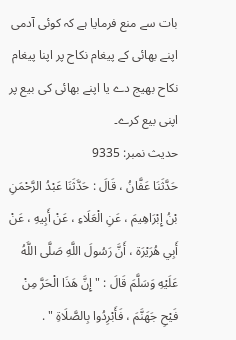بات سے منع فرمایا ہے کہ کوئی آدمی اپنے بھائی کے پیغام نکاح پر اپنا پیغام نکاح بھیج دے یا اپنے بھائی کی بیع پر اپنی بیع کرے۔
حدیث نمبر: 9335
حَدَّثَنَا عَفَّانُ ، قَالَ : حَدَّثَنَا عَبْدُ الرَّحْمَنِ بْنُ إِبْرَاهِيمَ ، عَنِ الْعَلَاءِ ، عَنْ أَبِيهِ ، عَنْ أَبِي هُرَيْرَة ، أَنَّ رَسُولَ اللَّهِ صَلَّى اللَّهُ عَلَيْهِ وَسَلَّمَ قَالَ : " إِنَّ هَذَا الْحَرَّ مِنْ فَيْحِ جَهَنَّمَ ، فَأَبْرِدُوا بِالصَّلَاةِ " .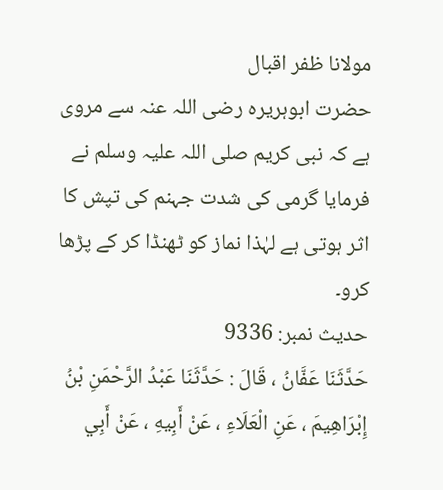مولانا ظفر اقبال
حضرت ابوہریرہ رضی اللہ عنہ سے مروی ہے کہ نبی کریم صلی اللہ علیہ وسلم نے فرمایا گرمی کی شدت جہنم کی تپش کا اثر ہوتی ہے لہٰذا نماز کو ٹھنڈا کر کے پڑھا کرو۔
حدیث نمبر: 9336
حَدَّثَنَا عَفَّانُ ، قَالَ : حَدَّثَنَا عَبْدُ الرَّحْمَنِ بْنُ إِبْرَاهِيمَ ، عَنِ الْعَلَاءِ ، عَنْ أَبِيهِ ، عَنْ أَبِي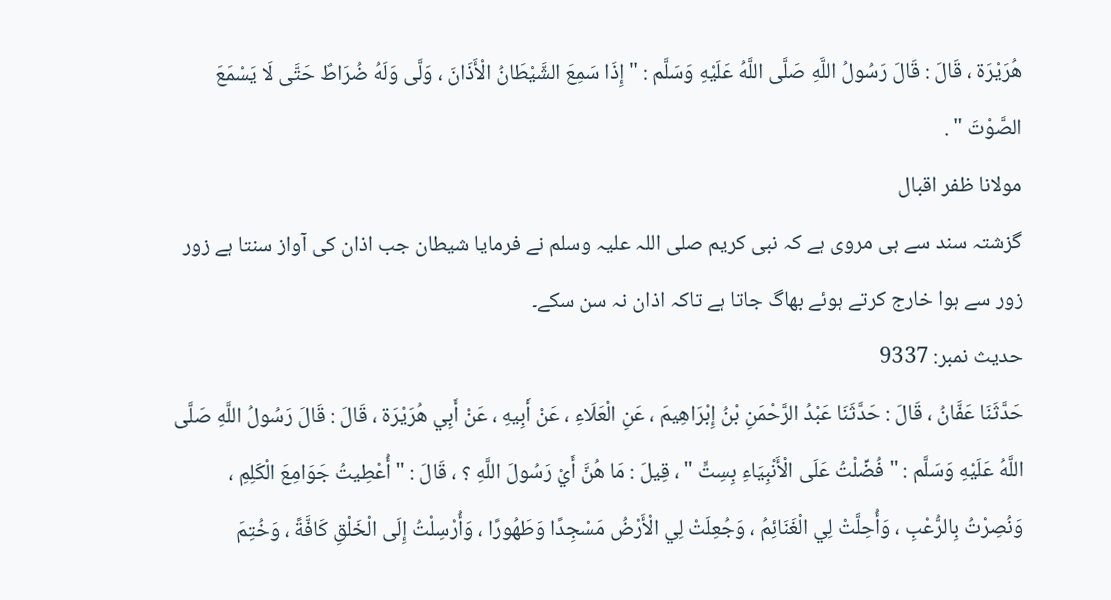هُرَيْرَة ، قَالَ : قَالَ رَسُولُ اللَّهِ صَلَّى اللَّهُ عَلَيْهِ وَسَلَّم : " إِذَا سَمِعَ الشَّيْطَانُ الْأَذَانَ ، وَلَّى وَلَهُ ضُرَاطٌ حَتَّى لَا يَسْمَعَ الصَّوْتَ " .
مولانا ظفر اقبال
گزشتہ سند سے ہی مروی ہے کہ نبی کریم صلی اللہ علیہ وسلم نے فرمایا شیطان جب اذان کی آواز سنتا ہے زور زور سے ہوا خارج کرتے ہوئے بھاگ جاتا ہے تاکہ اذان نہ سن سکے۔
حدیث نمبر: 9337
حَدَّثَنَا عَفَّانُ ، قَالَ : حَدَّثَنَا عَبْدُ الرَّحْمَنِ بْنُ إِبْرَاهِيمَ ، عَنِ الْعَلَاءِ ، عَنْ أَبِيهِ ، عَنْ أَبِي هُرَيْرَة ، قَالَ : قَالَ رَسُولُ اللَّهِ صَلَّى اللَّهُ عَلَيْهِ وَسَلَّم : " فُضِّلْتُ عَلَى الْأَنْبِيَاءِ بِسِتٍّ " ، قِيلَ : مَا هُنَّ أَيْ رَسُولَ اللَّهِ ؟ ، قَالَ : " أُعْطِيتُ جَوَامِعَ الْكَلِمِ ، وَنُصِرْتُ بِالرُّعْبِ ، وَأُحِلَّتْ لِي الْغَنَائِمُ ، وَجُعِلَتْ لِي الْأَرْضُ مَسْجِدًا وَطَهُورًا ، وَأُرْسِلْتُ إِلَى الْخَلْقِ كَافَّةً ، وَخُتِمَ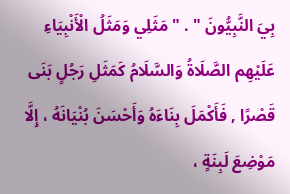بِيَ النَّبِيُّونَ " . " مَثَلِي وَمَثَلُ الْأَنْبِيَاءِ عَلَيْهِم الصَّلَاةُ وَالسَّلَامُ كَمَثَلِ رَجُلٍ بَنَى قَصْرًا , فَأَكْمَلَ بِنَاءَهُ وَأَحْسَنَ بُنْيَانَهُ ، إِلَّا مَوْضِعَ لَبِنَةٍ ،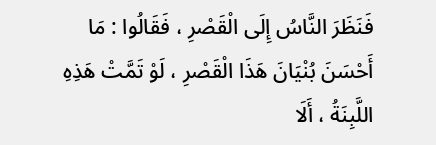فَنَظَرَ النَّاسُ إِلَى الْقَصْرِ ، فَقَالُوا : مَا أَحْسَنَ بُنْيَانَ هَذَا الْقَصْرِ ، لَوْ تَمَّتْ هَذِهِ اللَّبِنَةُ ، أَلَا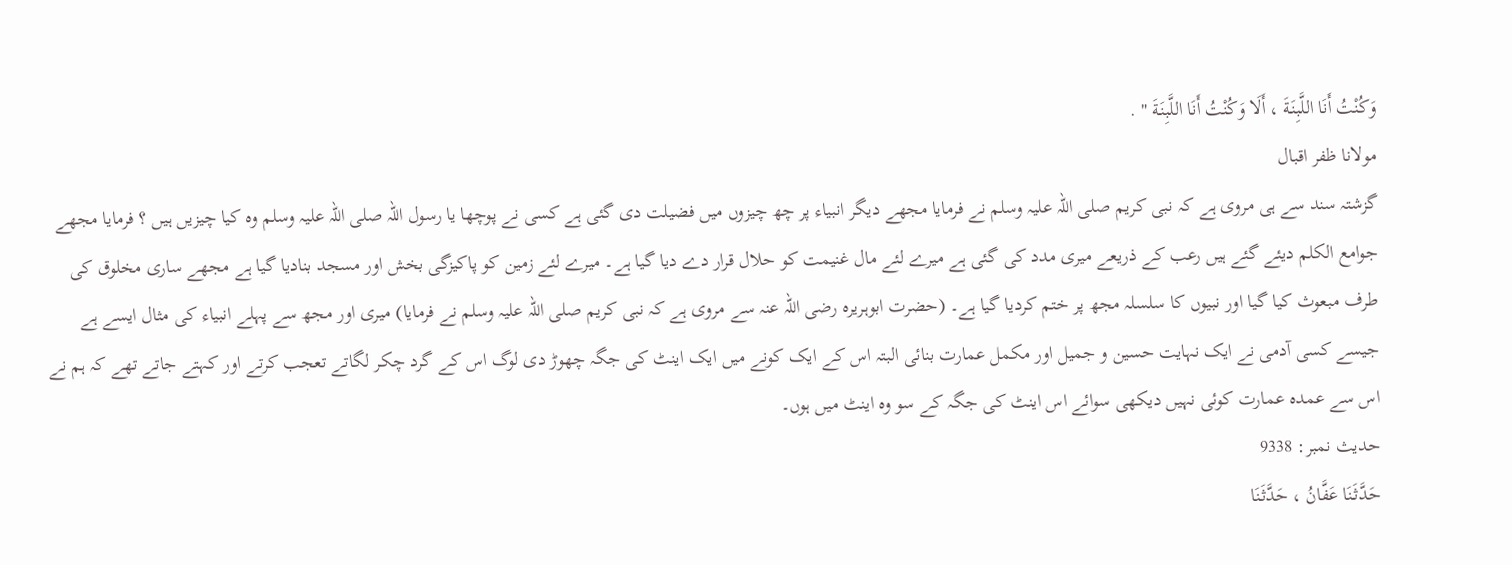وَكُنْتُ أَنَا اللَّبِنَةَ ، أَلَا وَكُنْتُ أَنَا اللَّبِنَةَ " .
مولانا ظفر اقبال
گزشتہ سند سے ہی مروی ہے کہ نبی کریم صلی اللہ علیہ وسلم نے فرمایا مجھے دیگر انبیاء پر چھ چیزوں میں فضیلت دی گئی ہے کسی نے پوچھا یا رسول اللہ صلی اللہ علیہ وسلم وہ کیا چیزیں ہیں ؟ فرمایا مجھے جوامع الکلم دیئے گئے ہیں رعب کے ذریعے میری مدد کی گئی ہے میرے لئے مال غنیمت کو حلال قرار دے دیا گیا ہے۔ میرے لئے زمین کو پاکیزگی بخش اور مسجد بنادیا گیا ہے مجھے ساری مخلوق کی طرف مبعوث کیا گیا اور نبیوں کا سلسلہ مجھ پر ختم کردیا گیا ہے۔ (حضرت ابوہریرہ رضی اللہ عنہ سے مروی ہے کہ نبی کریم صلی اللہ علیہ وسلم نے فرمایا) میری اور مجھ سے پہلے انبیاء کی مثال ایسے ہے جیسے کسی آدمی نے ایک نہایت حسین و جمیل اور مکمل عمارت بنائی البتہ اس کے ایک کونے میں ایک اینٹ کی جگہ چھوڑ دی لوگ اس کے گرد چکر لگاتے تعجب کرتے اور کہتے جاتے تھے کہ ہم نے اس سے عمدہ عمارت کوئی نہیں دیکھی سوائے اس اینٹ کی جگہ کے سو وہ اینٹ میں ہوں۔
حدیث نمبر: 9338
حَدَّثَنَا عَفَّانُ ، حَدَّثَنَا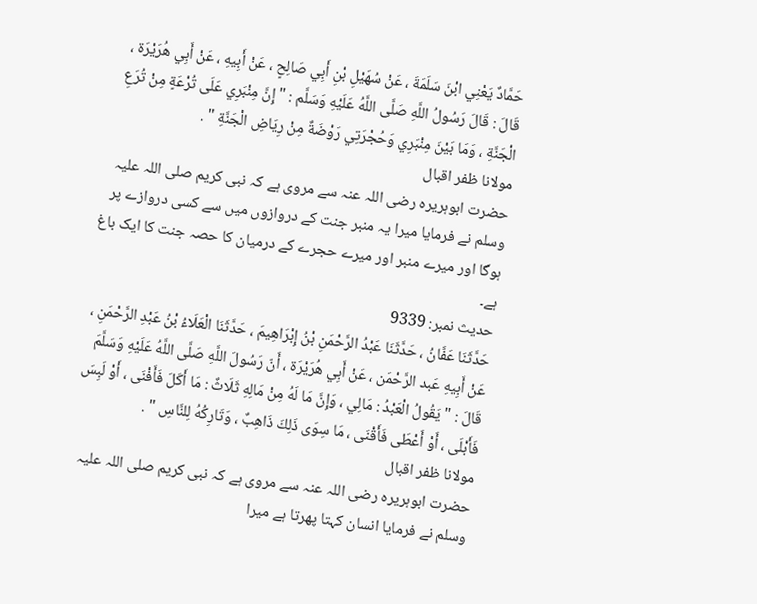حَمَّادٌ يَعْنِي ابْنَ سَلَمَةَ ، عَنْ سُهَيْلِ بْنِ أَبِي صَالِحٍ ، عَنْ أَبِيهِ ، عَنْ أَبِي هُرَيْرَة ، قَالَ : قَالَ رَسُولُ اللَّهِ صَلَّى اللَّهُ عَلَيْهِ وَسَلَّم : " إِنَّ مِنْبَرِي عَلَى تُرْعَةٍ مِنْ تُرَعِ الْجَنَّةِ ، وَمَا بَيْنَ مِنْبَرِي وَحُجْرَتِي رَوْضَةٌ مِنْ رِيَاضِ الْجَنَّةِ " .
مولانا ظفر اقبال
حضرت ابوہریرہ رضی اللہ عنہ سے مروی ہے کہ نبی کریم صلی اللہ علیہ وسلم نے فرمایا میرا یہ منبر جنت کے دروازوں میں سے کسی دروازے پر ہوگا اور میرے منبر اور میرے حجرے کے درمیان کا حصہ جنت کا ایک باغ ہے۔
حدیث نمبر: 9339
حَدَّثَنَا عَفَّانُ ، حَدَّثَنَا عَبْدُ الرَّحْمَنِ بْنُ إِبْرَاهِيمَ ، حَدَّثَنَا الْعَلَاءُ بْنُ عَبْدِ الرَّحْمَنِ ، عَنْ أَبِيهِ عَبد الرَّحْمَن ، عَنْ أَبِي هُرَيْرَة ، أَنّ رَسُولَ اللَّهِ صَلَّى اللَّهُ عَلَيْهِ وَسَلَّمَ قَالَ : " يَقُولُ الْعَبْدُ : مَالِي ، وَإِنَّ مَا لَهُ مِنْ مَالِهِ ثَلَاثٌ : مَا أَكَلَ فَأَفْنَى ، أَوْ لَبِسَ فَأَبْلَى ، أَوْ أَعْطَى فَأَقْنَى ، مَا سِوَى ذَلِكَ ذَاهِبٌ ، وَتَارِكُهُ لِلنَّاسِ " .
مولانا ظفر اقبال
حضرت ابوہریرہ رضی اللہ عنہ سے مروی ہے کہ نبی کریم صلی اللہ علیہ وسلم نے فرمایا انسان کہتا پھرتا ہے میرا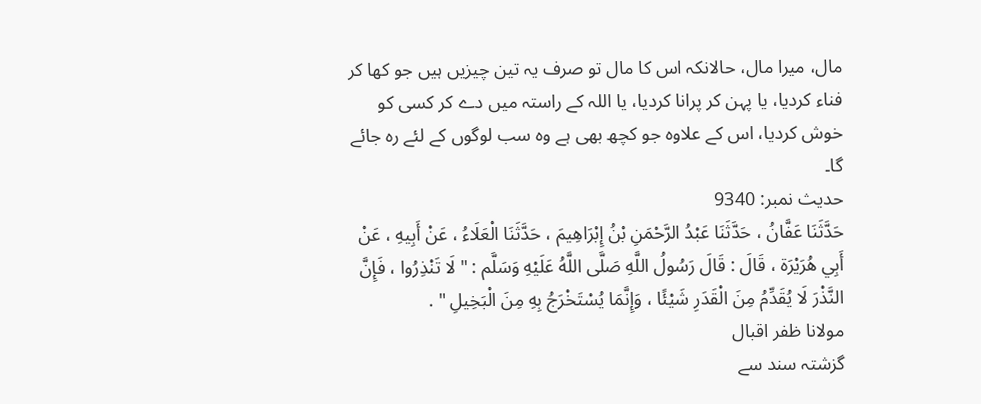مال، میرا مال، حالانکہ اس کا مال تو صرف یہ تین چیزیں ہیں جو کھا کر فناء کردیا، یا پہن کر پرانا کردیا، یا اللہ کے راستہ میں دے کر کسی کو خوش کردیا، اس کے علاوہ جو کچھ بھی ہے وہ سب لوگوں کے لئے رہ جائے گا۔
حدیث نمبر: 9340
حَدَّثَنَا عَفَّانُ ، حَدَّثَنَا عَبْدُ الرَّحْمَنِ بْنُ إِبْرَاهِيمَ ، حَدَّثَنَا الْعَلَاءُ ، عَنْ أَبِيهِ ، عَنْ أَبِي هُرَيْرَة ، قَالَ : قَالَ رَسُولُ اللَّهِ صَلَّى اللَّهُ عَلَيْهِ وَسَلَّم : " لَا تَنْذِرُوا ، فَإِنَّ النَّذْرَ لَا يُقَدِّمُ مِنَ الْقَدَرِ شَيْئًا ، وَإِنَّمَا يُسْتَخْرَجُ بِهِ مِنَ الْبَخِيلِ " .
مولانا ظفر اقبال
گزشتہ سند سے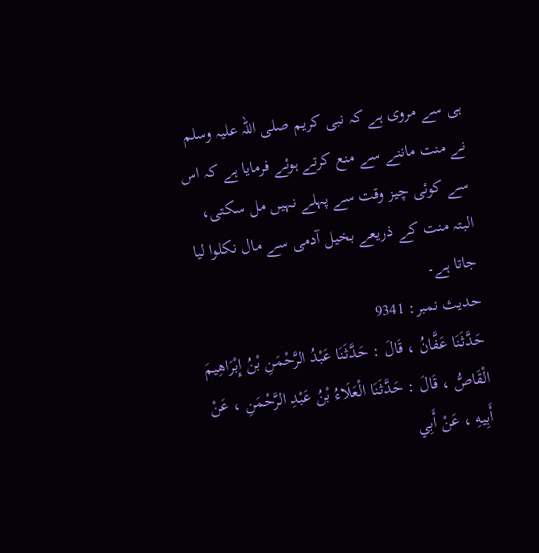ہی سے مروی ہے کہ نبی کریم صلی اللہ علیہ وسلم نے منت ماننے سے منع کرتے ہوئے فرمایا ہے کہ اس سے کوئی چیز وقت سے پہلے نہیں مل سکتی، البتہ منت کے ذریعے بخیل آدمی سے مال نکلوا لیا جاتا ہے۔
حدیث نمبر: 9341
حَدَّثَنَا عَفَّانُ ، قَالَ : حَدَّثَنَا عَبْدُ الرَّحْمَنِ بْنُ إِبْرَاهِيمَ الْقَاصُّ ، قَالَ : حَدَّثَنَا الْعَلَاءُ بْنُ عَبْدِ الرَّحْمَنِ ، عَنْ أَبِيهِ ، عَنْ أَبِي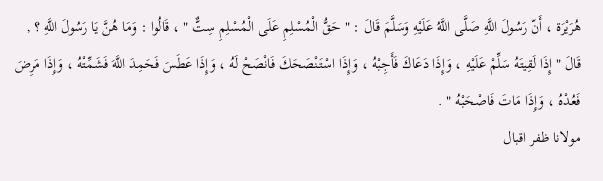هُرَيْرَة ، أَنّ رَسُولَ اللَّهِ صَلَّى اللَّهُ عَلَيْهِ وَسَلَّمَ قَالَ : " حَقُّ الْمُسْلِمِ عَلَى الْمُسْلِمِ سِتٌّ " ، قَالُوا : وَمَا هُنَّ يَا رَسُولَ اللَّهِ ؟ , قَالَ " إِذَا لَقِيتَهُ سَلِّمْ عَلَيْهِ ، وَإِذَا دَعَاكَ فَأَجِبْهُ ، وَإِذَا اسْتَنْصَحَكَ فَانْصَحْ لَهُ ، وَإِذَا عَطَسَ فَحَمِدَ اللَّهَ فَشَمِّتْهُ ، وَإِذَا مَرِضَ فَعُدْهُ ، وَإِذَا مَاتَ فَاصْحَبْهُ " .
مولانا ظفر اقبال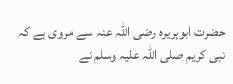حضرت ابوہریرہ رضی اللہ عنہ سے مروی ہے کہ نبی کریم صلی اللہ علیہ وسلم نے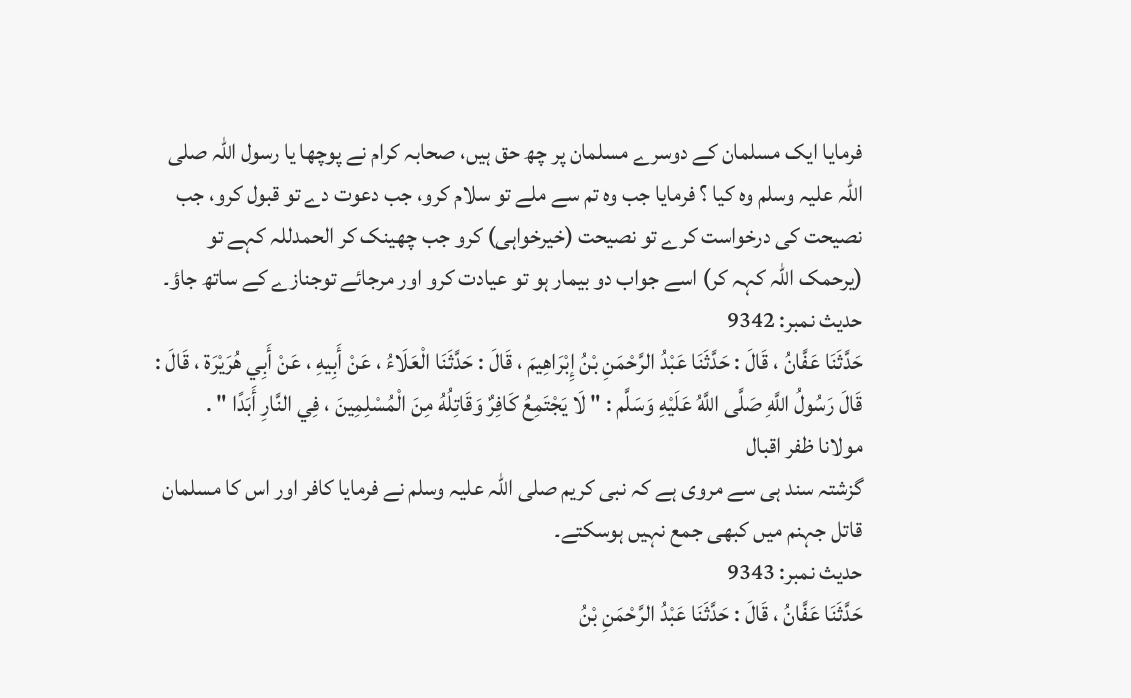فرمایا ایک مسلمان کے دوسرے مسلمان پر چھ حق ہیں، صحابہ کرام نے پوچھا یا رسول اللہ صلی اللہ علیہ وسلم وہ کیا ؟ فرمایا جب وہ تم سے ملے تو سلام کرو، جب دعوت دے تو قبول کرو، جب نصیحت کی درخواست کرے تو نصیحت (خیرخواہی) کرو جب چھینک کر الحمدللہ کہے تو (یرحمک اللہ کہہ کر) اسے جواب دو بیمار ہو تو عیادت کرو اور مرجائے توجنازے کے ساتھ جاؤ۔
حدیث نمبر: 9342
حَدَّثَنَا عَفَّانُ ، قَالَ : حَدَّثَنَا عَبْدُ الرَّحْمَنِ بْنُ إِبْرَاهِيمَ ، قَالَ : حَدَّثَنَا الْعَلَاءُ ، عَنْ أَبِيهِ ، عَنْ أَبِي هُرَيْرَة ، قَالَ : قَالَ رَسُولُ اللَّهِ صَلَّى اللَّهُ عَلَيْهِ وَسَلَّم : " لَا يَجْتَمِعُ كَافِرٌ وَقَاتِلُهُ مِنَ الْمُسْلِمِينَ ، فِي النَّارِ أَبَدًا " .
مولانا ظفر اقبال
گزشتہ سند ہی سے مروی ہے کہ نبی کریم صلی اللہ علیہ وسلم نے فرمایا کافر اور اس کا مسلمان قاتل جہنم میں کبھی جمع نہیں ہوسکتے۔
حدیث نمبر: 9343
حَدَّثَنَا عَفَّانُ ، قَالَ : حَدَّثَنَا عَبْدُ الرَّحْمَنِ بْنُ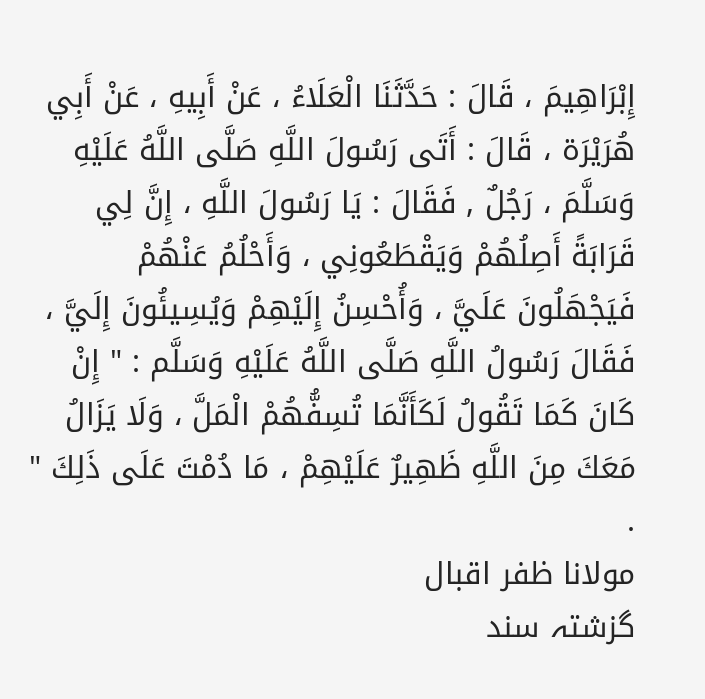إِبْرَاهِيمَ ، قَالَ : حَدَّثَنَا الْعَلَاءُ ، عَنْ أَبِيهِ ، عَنْ أَبِي هُرَيْرَة ، قَالَ : أَتَى رَسُولَ اللَّهِ صَلَّى اللَّهُ عَلَيْهِ وَسَلَّمَ ، رَجُلٌ , فَقَالَ : يَا رَسُولَ اللَّهِ ، إِنَّ لِي قَرَابَةً أَصِلُهُمْ وَيَقْطَعُونِي ، وَأَحْلُمُ عَنْهُمْ فَيَجْهَلُونَ عَلَيَّ ، وَأُحْسِنُ إِلَيْهِمْ وَيُسِيئُونَ إِلَيَّ ، فَقَالَ رَسُولُ اللَّهِ صَلَّى اللَّهُ عَلَيْهِ وَسَلَّم : " إِنْ كَانَ كَمَا تَقُولُ لَكَأَنَّمَا تُسِفُّهُمْ الْمَلَّ ، وَلَا يَزَالُ مَعَكَ مِنَ اللَّهِ ظَهِيرٌ عَلَيْهِمْ ، مَا دُمْتَ عَلَى ذَلِكَ " .
مولانا ظفر اقبال
گزشتہ سند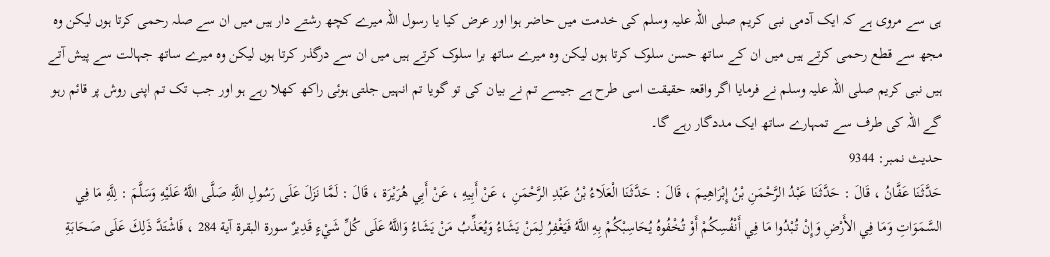ہی سے مروی ہے کہ ایک آدمی نبی کریم صلی اللہ علیہ وسلم کی خدمت میں حاضر ہوا اور عرض کیا یا رسول اللہ میرے کچھ رشتے دار ہیں میں ان سے صلہ رحمی کرتا ہوں لیکن وہ مجھ سے قطع رحمی کرتے ہیں میں ان کے ساتھ حسن سلوک کرتا ہوں لیکن وہ میرے ساتھ برا سلوک کرتے ہیں میں ان سے درگذر کرتا ہوں لیکن وہ میرے ساتھ جہالت سے پیش آتے ہیں نبی کریم صلی اللہ علیہ وسلم نے فرمایا اگر واقعۃ حقیقت اسی طرح ہے جیسے تم نے بیان کی تو گویا تم انہیں جلتی ہوئی راکھ کھلا رہے ہو اور جب تک تم اپنی روش پر قائم رہو گے اللہ کی طرف سے تمہارے ساتھ ایک مددگار رہے گا۔
حدیث نمبر: 9344
حَدَّثَنَا عَفَّانُ ، قَالَ : حَدَّثَنَا عَبْدُ الرَّحْمَنِ بْنُ إِبْرَاهِيمَ ، قَالَ : حَدَّثَنَا الْعَلَاءُ بْنُ عَبْدِ الرَّحْمَنِ ، عَنْ أَبِيهِ ، عَنْ أَبِي هُرَيْرَة ، قَالَ : لَمَّا نَزَلَ عَلَى رَسُولِ اللَّهِ صَلَّى اللَّهُ عَلَيْهِ وَسَلَّمَ : لِلَّهِ مَا فِي السَّمَوَاتِ وَمَا فِي الأَرْضِ وَإِنْ تُبْدُوا مَا فِي أَنْفُسِكُمْ أَوْ تُخْفُوهُ يُحَاسِبْكُمْ بِهِ اللَّهُ فَيَغْفِرُ لِمَنْ يَشَاءُ وَيُعَذِّبُ مَنْ يَشَاءُ وَاللَّهُ عَلَى كُلِّ شَيْءٍ قَدِيرٌ سورة البقرة آية 284 ، فَاشْتَدَّ ذَلِكَ عَلَى صَحَابَةِ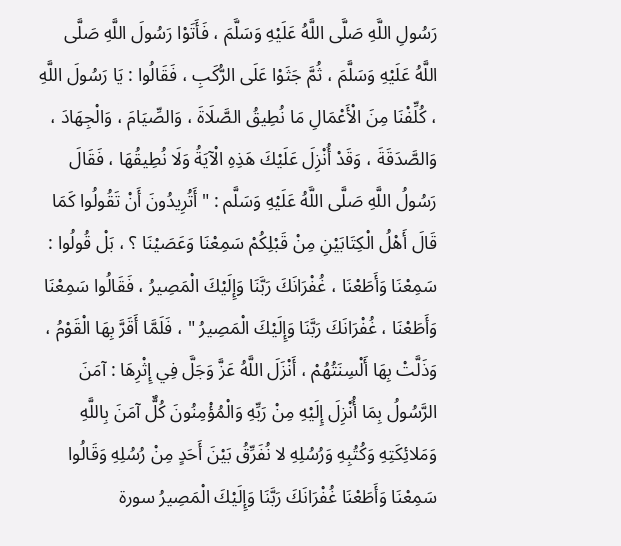رَسُولِ اللَّهِ صَلَّى اللَّهُ عَلَيْهِ وَسَلَّمَ ، فَأَتَوْا رَسُولَ اللَّهِ صَلَّى اللَّهُ عَلَيْهِ وَسَلَّمَ ، ثُمَّ جَثَوْا عَلَى الرُّكَبِ ، فَقَالُوا : يَا رَسُولَ اللَّهِ ، كُلِّفْنَا مِنَ الْأَعْمَالِ مَا نُطِيقُ الصَّلَاةَ ، وَالصِّيَامَ ، وَالْجِهَادَ ، وَالصَّدَقَةَ ، وَقَدْ أُنْزِلَ عَلَيْكَ هَذِهِ الْآيَةُ وَلَا نُطِيقُهَا ، فَقَالَ رَسُولُ اللَّهِ صَلَّى اللَّهُ عَلَيْهِ وَسَلَّم : " أَتُرِيدُونَ أَنْ تَقُولُوا كَمَا قَالَ أَهْلُ الْكِتَابَيْنِ مِنْ قَبْلِكُمْ سَمِعْنَا وَعَصَيْنَا ؟ ، بَلْ قُولُوا : سَمِعْنَا وَأَطَعْنَا ، غُفْرَانَكَ رَبَّنَا وَإِلَيْكَ الْمَصِيرُ ، فَقَالُوا سَمِعْنَا وَأَطَعْنَا ، غُفْرَانَكَ رَبَّنَا وَإِلَيْكَ الْمَصِيرُ " ، فَلَمَّا أَقَرَّ بِهَا الْقَوْمُ ، وَذَلَّتْ بِهَا أَلْسِنَتُهُمْ ، أَنْزَلَ اللَّهُ عَزَّ وَجَلَّ فِي إِثْرِهَا : آمَنَ الرَّسُولُ بِمَا أُنْزِلَ إِلَيْهِ مِنْ رَبِّهِ وَالْمُؤْمِنُونَ كُلٌّ آمَنَ بِاللَّهِ وَمَلائِكَتِهِ وَكُتُبِهِ وَرُسُلِهِ لا نُفَرِّقُ بَيْنَ أَحَدٍ مِنْ رُسُلِهِ وَقَالُوا سَمِعْنَا وَأَطَعْنَا غُفْرَانَكَ رَبَّنَا وَإِلَيْكَ الْمَصِيرُ سورة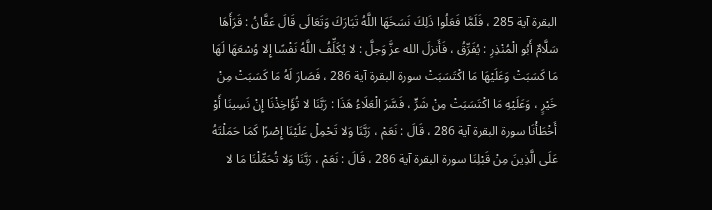البقرة آية 285 ، فَلَمَّا فَعَلُوا ذَلِكَ نَسَخَهَا اللَّهُ تَبَارَكَ وَتَعَالَى قَالَ عَفَّانُ : قَرَأَهَا سَلَّامٌ أَبُو الْمُنْذِرِ : يُفَرِّقُ ، فَأَنزلَ الله عزَّ وَجلَّ : لا يُكَلِّفُ اللَّهُ نَفْسًا إِلا وُسْعَهَا لَهَا مَا كَسَبَتْ وَعَلَيْهَا مَا اكْتَسَبَتْ سورة البقرة آية 286 ، فَصَارَ لَهُ مَا كَسَبَتْ مِنْ خَيْرٍ ، وَعَلَيْهِ مَا اكْتَسَبَتْ مِنْ شَرٍّ ، فَسَّرَ الْعَلَاءُ هَذَا : رَبَّنَا لا تُؤَاخِذْنَا إِنْ نَسِينَا أَوْ أَخْطَأْنَا سورة البقرة آية 286 ، قَالَ : نَعَمْ ، رَبَّنَا وَلا تَحْمِلْ عَلَيْنَا إِصْرًا كَمَا حَمَلْتَهُ عَلَى الَّذِينَ مِنْ قَبْلِنَا سورة البقرة آية 286 ، قَالَ : نَعَمْ ، رَبَّنَا وَلا تُحَمِّلْنَا مَا لا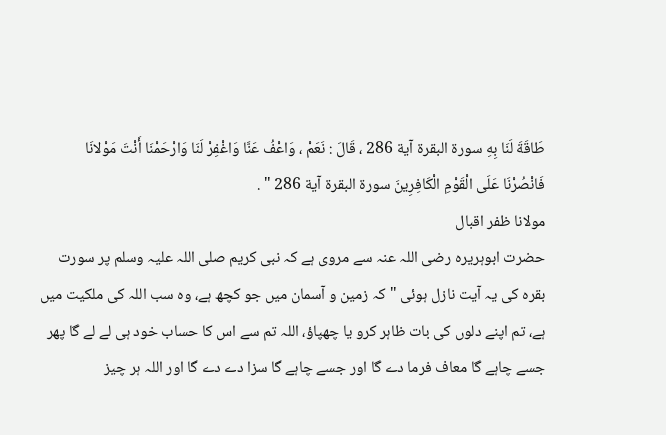طَاقَةَ لَنَا بِهِ سورة البقرة آية 286 ، قَالَ : نَعَمْ ، وَاعْفُ عَنَّا وَاغْفِرْ لَنَا وَارْحَمْنَا أَنْتَ مَوْلانَا فَانْصُرْنَا عَلَى الْقَوْمِ الْكَافِرِينَ سورة البقرة آية 286 " .
مولانا ظفر اقبال
حضرت ابوہریرہ رضی اللہ عنہ سے مروی ہے کہ نبی کریم صلی اللہ علیہ وسلم پر سورت بقرہ کی یہ آیت نازل ہوئی " کہ زمین و آسمان میں جو کچھ ہے، وہ سب اللہ کی ملکیت میں ہے، تم اپنے دلوں کی بات ظاہر کرو یا چھپاؤ، اللہ تم سے اس کا حساب خود ہی لے لے گا پھر جسے چاہے گا معاف فرما دے گا اور جسے چاہے گا سزا دے دے گا اور اللہ ہر چیز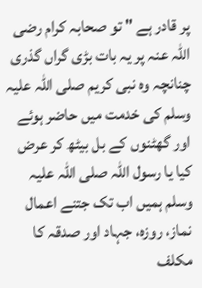پر قادر ہے " تو صحابہ کرام رضی اللہ عنہ پر یہ بات بڑی گراں گذری چنانچہ وہ نبی کریم صلی اللہ علیہ وسلم کی خدمت میں حاضر ہوئے اور گھٹنوں کے بل بیٹھ کر عرض کیا یا رسول اللہ صلی اللہ علیہ وسلم ہمیں اب تک جتنے اعمال نماز، روزہ، جہاد اور صدقہ کا مکلف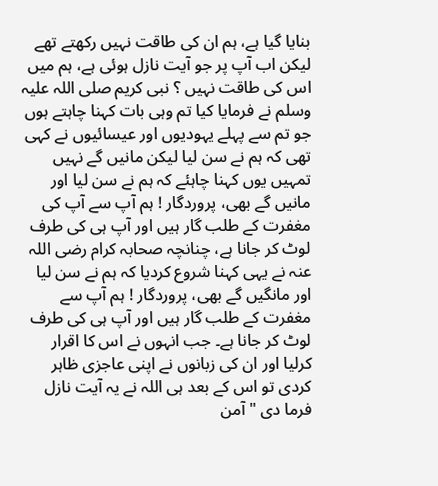بنایا گیا ہے، ہم ان کی طاقت نہیں رکھتے تھے لیکن اب آپ پر جو آیت نازل ہوئی ہے، ہم میں اس کی طاقت نہیں ؟ نبی کریم صلی اللہ علیہ وسلم نے فرمایا کیا تم وہی بات کہنا چاہتے ہوں جو تم سے پہلے یہودیوں اور عیسائیوں نے کہی تھی کہ ہم نے سن لیا لیکن مانیں گے نہیں تمہیں یوں کہنا چاہئے کہ ہم نے سن لیا اور مانیں گے بھی، پروردگار ! ہم آپ سے آپ کی مغفرت کے طلب گار ہیں اور آپ ہی کی طرف لوٹ کر جانا ہے، چنانچہ صحابہ کرام رضی اللہ عنہ نے یہی کہنا شروع کردیا کہ ہم نے سن لیا اور مانگیں گے بھی، پروردگار ! ہم آپ سے مغفرت کے طلب گار ہیں اور آپ ہی کی طرف لوٹ کر جانا ہے۔ جب انہوں نے اس کا اقرار کرلیا اور ان کی زبانوں نے اپنی عاجزی ظاہر کردی تو اس کے بعد ہی اللہ نے یہ آیت نازل فرما دی " آمن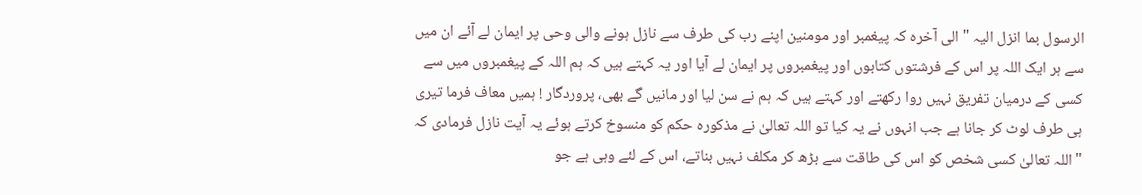الرسول بما انزل الیہ " الی آخرہ کہ پیغمبر اور مومنین اپنے رب کی طرف سے نازل ہونے والی وحی پر ایمان لے آئے ان میں سے ہر ایک اللہ پر اس کے فرشتوں کتابوں اور پیغمبروں پر ایمان لے آیا اور یہ کہتے ہیں کہ ہم اللہ کے پیغمبروں میں سے کسی کے درمیان تفریق نہیں روا رکھتے اور کہتے ہیں کہ ہم نے سن لیا اور مانیں گے بھی، پروردگار ! ہمیں معاف فرما تیری ہی طرف لوٹ کر جانا ہے جب انہوں نے یہ کیا تو اللہ تعالیٰ نے مذکورہ حکم کو منسوخ کرتے ہوئے یہ آیت نازل فرمادی کہ " اللہ تعالیٰ کسی شخص کو اس کی طاقت سے بڑھ کر مکلف نہیں بناتے، اس کے لئے وہی ہے جو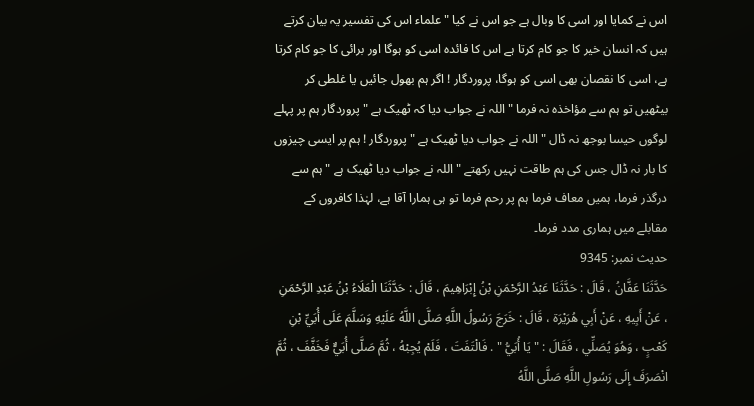اس نے کمایا اور اسی کا وبال ہے جو اس نے کیا " علماء اس کی تفسیر یہ بیان کرتے ہیں کہ انسان خیر کا جو کام کرتا ہے اس کا فائدہ اسی کو ہوگا اور برائی کا جو کام کرتا ہے، اسی کا نقصان بھی اسی کو ہوگا، پروردگار ! اگر ہم بھول جائیں یا غلطی کر بیٹھیں تو ہم سے مؤاخذہ نہ فرما " اللہ نے جواب دیا کہ ٹھیک ہے " پروردگار ہم پر پہلے لوگوں حیسا بوجھ نہ ڈال " اللہ نے جواب دیا ٹھیک ہے " پروردگار ! ہم پر ایسی چیزوں کا بار نہ ڈال جس کی ہم طاقت نہیں رکھتے " اللہ نے جواب دیا ٹھیک ہے " ہم سے درگذر فرما، ہمیں معاف فرما ہم پر رحم فرما تو ہی ہمارا آقا ہے، لہٰذا کافروں کے مقابلے میں ہماری مدد فرما۔
حدیث نمبر: 9345
حَدَّثَنَا عَفَّانُ ، قَالَ : حَدَّثَنَا عَبْدُ الرَّحْمَنِ بْنُ إِبْرَاهِيمَ ، قَالَ : حَدَّثَنَا الْعَلَاءُ بْنُ عَبْدِ الرَّحْمَنِ ، عَنْ أَبِيهِ ، عَنْ أَبِي هُرَيْرَة ، قَالَ : خَرَجَ رَسُولُ اللَّهِ صَلَّى اللَّهُ عَلَيْهِ وَسَلَّمَ عَلَى أُبَيِّ بْنِ كَعْبٍ ، وَهُوَ يُصَلِّي ، فَقَالَ : " يَا أُبَيُّ " . فَالْتَفَتَ ، فَلَمْ يُجِبْهُ ، ثُمَّ صَلَّى أُبَيٌّ فَخَفَّفَ ، ثُمَّ انْصَرَفَ إِلَى رَسُولِ اللَّهِ صَلَّى اللَّهُ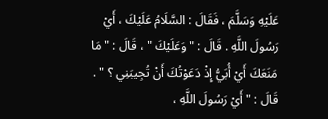عَلَيْهِ وَسَلَّمَ ، فَقَالَ : السَّلَامُ عَلَيْكَ ، أَيْ رَسُولَ اللَّهِ . قَالَ : " وَعَلَيْكَ " ، قَالَ : " مَا مَنَعَكَ أَيْ أُبَيُّ إِذْ دَعَوْتُكَ أَنْ تُجِيبَنِي ؟ " . قَالَ : " أَيْ رَسُولَ اللَّهِ ،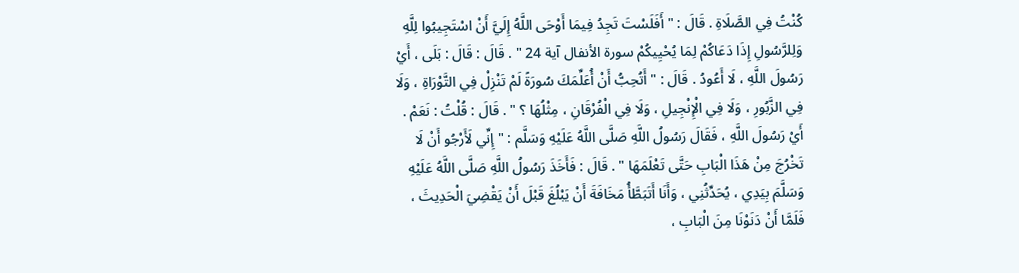كُنْتُ فِي الصَّلَاةِ . قَالَ : " أَفَلَسْتَ تَجِدُ فِيمَا أَوْحَى اللَّهُ إِلَيَّ أَنْ اسْتَجِيبُوا لِلَّهِ وَلِلرَّسُولِ إِذَا دَعَاكُمْ لِمَا يُحْيِيكُمْ سورة الأنفال آية 24 " . قَالَ : قَالَ : بَلَى ، أَيْ رَسُولَ اللَّهِ ، لَا أَعُودُ . قَالَ : " أَتُحِبُّ أَنْ أُعَلِّمَكَ سُورَةً لَمْ تَنْزِلْ فِي التَّوْرَاةِ ، وَلَا فِي الزَّبُورِ ، وَلَا فِي الْإِنْجِيلِ ، وَلَا فِي الْفُرْقَانِ ، مِثْلُهَا ؟ " . قَالَ : قُلْتُ : نَعَمْ . أَيْ رَسُولَ اللَّهِ ، فَقَالَ رَسُولُ اللَّهِ صَلَّى اللَّهُ عَلَيْهِ وَسَلَّم : " إِنِّي لَأَرْجُو أَنْ لَا تَخْرُجَ مِنْ هَذَا الْبَابِ حَتَّى تَعْلَمَهَا " . قَالَ : فَأَخَذَ رَسُولُ اللَّهِ صَلَّى اللَّهُ عَلَيْهِ وَسَلَّمَ بِيَدِي ، يُحَدِّثُنِي ، وَأَنَا أَتَبَطَّأُ مَخَافَةَ أَنْ يَبْلُغَ قَبْلَ أَنْ يَقْضِيَ الْحَدِيثَ ، فَلَمَّا أَنْ دَنَوْنَا مِنَ الْبَابِ ،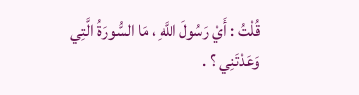قُلْتُ : أَيْ رَسُولَ اللَّهِ ، مَا السُّورَةُ الَّتِي وَعَدْتَنِي ؟ .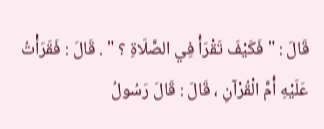قَالَ : " فَكَيْفَ تَقْرَأُ فِي الصَّلَاةِ ؟ " . قَالَ : فَقَرَأْتُ عَلَيْهِ أُمَّ الْقُرْآنِ ، قَالَ : قَالَ رَسُولُ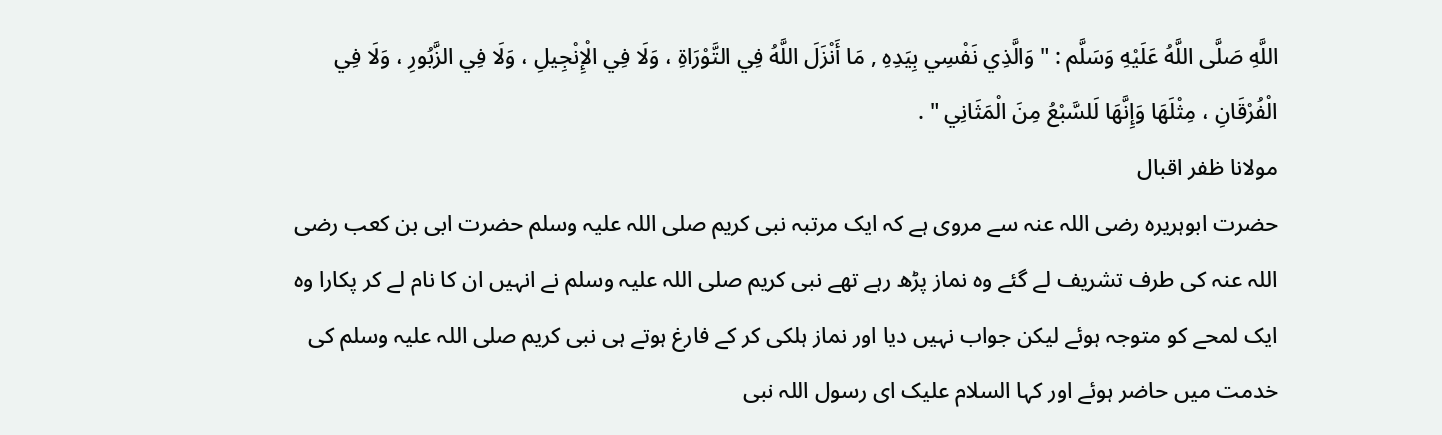اللَّهِ صَلَّى اللَّهُ عَلَيْهِ وَسَلَّم : " وَالَّذِي نَفْسِي بِيَدِهِ , مَا أَنْزَلَ اللَّهُ فِي التَّوْرَاةِ ، وَلَا فِي الْإِنْجِيلِ ، وَلَا فِي الزَّبُورِ ، وَلَا فِي الْفُرْقَانِ ، مِثْلَهَا وَإِنَّهَا لَلسَّبْعُ مِنَ الْمَثَانِي " .
مولانا ظفر اقبال
حضرت ابوہریرہ رضی اللہ عنہ سے مروی ہے کہ ایک مرتبہ نبی کریم صلی اللہ علیہ وسلم حضرت ابی بن کعب رضی اللہ عنہ کی طرف تشریف لے گئے وہ نماز پڑھ رہے تھے نبی کریم صلی اللہ علیہ وسلم نے انہیں ان کا نام لے کر پکارا وہ ایک لمحے کو متوجہ ہوئے لیکن جواب نہیں دیا اور نماز ہلکی کر کے فارغ ہوتے ہی نبی کریم صلی اللہ علیہ وسلم کی خدمت میں حاضر ہوئے اور کہا السلام علیک ای رسول اللہ نبی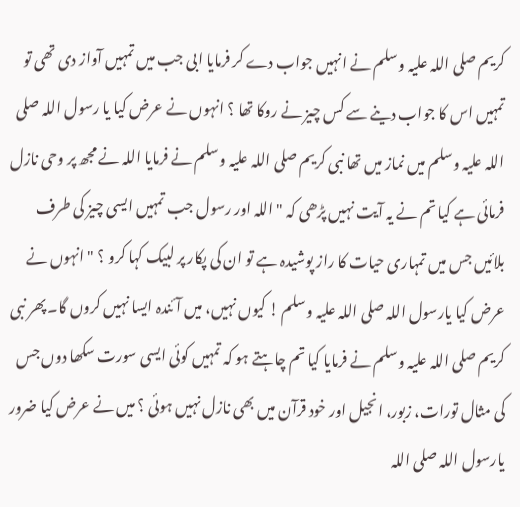کریم صلی اللہ علیہ وسلم نے انہیں جواب دے کر فرمایا ابی جب میں تمہیں آواز دی تھی تو تمہیں اس کا جواب دینے سے کس چیز نے روکا تھا ؟ انہوں نے عرض کیا یا رسول اللہ صلی اللہ علیہ وسلم میں نماز میں تھا نبی کریم صلی اللہ علیہ وسلم نے فرمایا اللہ نے مجھ پر وحی نازل فرمائی ہے کیا تم نے یہ آیت نہیں پڑھی کہ " اللہ اور رسول جب تمہیں ایسی چیز کی طرف بلائیں جس میں تمہاری حیات کا راز پوشیدہ ہے تو ان کی پکار پر لبیک کہا کرو ؟ " انہوں نے عرض کیا یارسول اللہ صلی اللہ علیہ وسلم ! کیوں نہیں، میں آئندہ ایسا نہیں کروں گا۔ پھر نبی کریم صلی اللہ علیہ وسلم نے فرمایا کیا تم چاہتے ہو کہ تمہیں کوئی ایسی سورت سکھا دوں جس کی مثال تورات، زبور، انجیل اور خود قرآن میں بھی نازل نہیں ہوئی ؟ میں نے عرض کیا ضرور یارسول اللہ صلی اللہ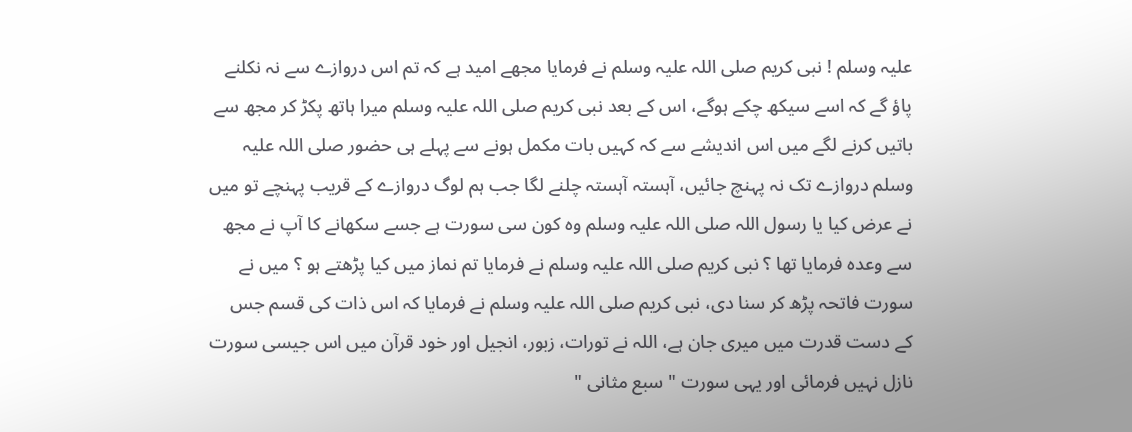علیہ وسلم ! نبی کریم صلی اللہ علیہ وسلم نے فرمایا مجھے امید ہے کہ تم اس دروازے سے نہ نکلنے پاؤ گے کہ اسے سیکھ چکے ہوگے، اس کے بعد نبی کریم صلی اللہ علیہ وسلم میرا ہاتھ پکڑ کر مجھ سے باتیں کرنے لگے میں اس اندیشے سے کہ کہیں بات مکمل ہونے سے پہلے ہی حضور صلی اللہ علیہ وسلم دروازے تک نہ پہنچ جائیں، آہستہ آہستہ چلنے لگا جب ہم لوگ دروازے کے قریب پہنچے تو میں نے عرض کیا یا رسول اللہ صلی اللہ علیہ وسلم وہ کون سی سورت ہے جسے سکھانے کا آپ نے مجھ سے وعدہ فرمایا تھا ؟ نبی کریم صلی اللہ علیہ وسلم نے فرمایا تم نماز میں کیا پڑھتے ہو ؟ میں نے سورت فاتحہ پڑھ کر سنا دی، نبی کریم صلی اللہ علیہ وسلم نے فرمایا کہ اس ذات کی قسم جس کے دست قدرت میں میری جان ہے، اللہ نے تورات، زبور، انجیل اور خود قرآن میں اس جیسی سورت نازل نہیں فرمائی اور یہی سورت " سبع مثانی "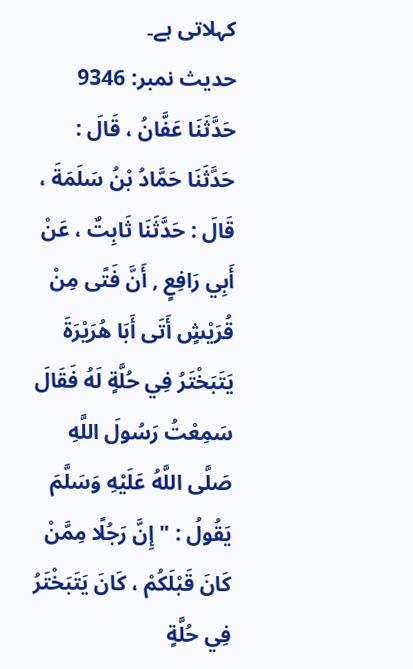کہلاتی ہے۔
حدیث نمبر: 9346
حَدَّثَنَا عَفَّانُ ، قَالَ : حَدَّثَنَا حَمَّادُ بْنُ سَلَمَةَ ، قَالَ : حَدَّثَنَا ثَابِتٌ ، عَنْ أَبِي رَافِعٍ , أَنَّ فَتًى مِنْ قُرَيْشٍ أَتَى أَبَا هُرَيْرَةَ يَتَبَخْتَرُ فِي حُلَّةٍ لَهُ فَقَالَ سَمِعْتُ رَسُولَ اللَّهِ صَلَّى اللَّهُ عَلَيْهِ وَسَلَّمَ يَقُولُ : " إِنَّ رَجُلًا مِمَّنْ كَانَ قَبْلَكُمْ ، كَانَ يَتَبَخْتَرُ فِي حُلَّةٍ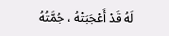لَهُ قَدْ أَعْجَبَتْهُ ، جُمَّتُهُ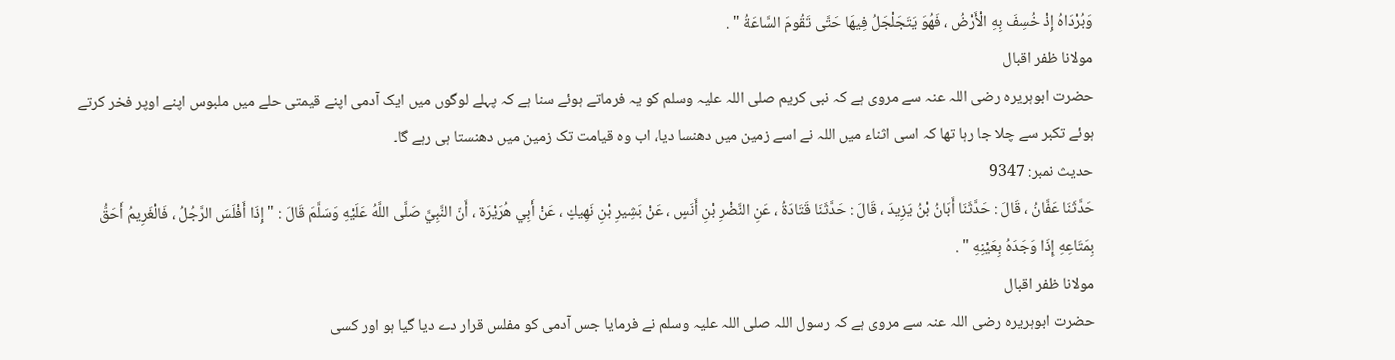وَبُرْدَاهُ إِذْ خُسِفَ بِهِ الْأَرْضُ ، فَهُوَ يَتَجَلْجَلُ فِيهَا حَتَّى تَقُومَ السَّاعَةُ " .
مولانا ظفر اقبال
حضرت ابوہریرہ رضی اللہ عنہ سے مروی ہے کہ نبی کریم صلی اللہ علیہ وسلم کو یہ فرماتے ہوئے سنا ہے کہ پہلے لوگوں میں ایک آدمی اپنے قیمتی حلے میں ملبوس اپنے اوپر فخر کرتے ہوئے تکبر سے چلا جا رہا تھا کہ اسی اثناء میں اللہ نے اسے زمین میں دھنسا دیا، اب وہ قیامت تک زمین میں دھنستا ہی رہے گا۔
حدیث نمبر: 9347
حَدَّثَنَا عَفَّانُ ، قَالَ : حَدَّثَنَا أَبَانُ بْنُ يَزِيدَ ، قَالَ : حَدَّثَنَا قَتَادَةُ ، عَنِ النَّضْرِ بْنِ أَنَسٍ ، عَنْ بَشِيرِ بْنِ نَهِيكٍ ، عَنْ أَبِي هُرَيْرَة ، أَنّ النَّبِيَّ صَلَّى اللَّهُ عَلَيْهِ وَسَلَّمَ قَالَ : " إِذَا أَفْلَسَ الرَّجُلُ ، فَالْغَرِيمُ أَحَقُّ بِمَتَاعِهِ إِذَا وَجَدَهُ بِعَيْنِهِ " .
مولانا ظفر اقبال
حضرت ابوہریرہ رضی اللہ عنہ سے مروی ہے کہ رسول اللہ صلی اللہ علیہ وسلم نے فرمایا جس آدمی کو مفلس قرار دے دیا گیا ہو اور کسی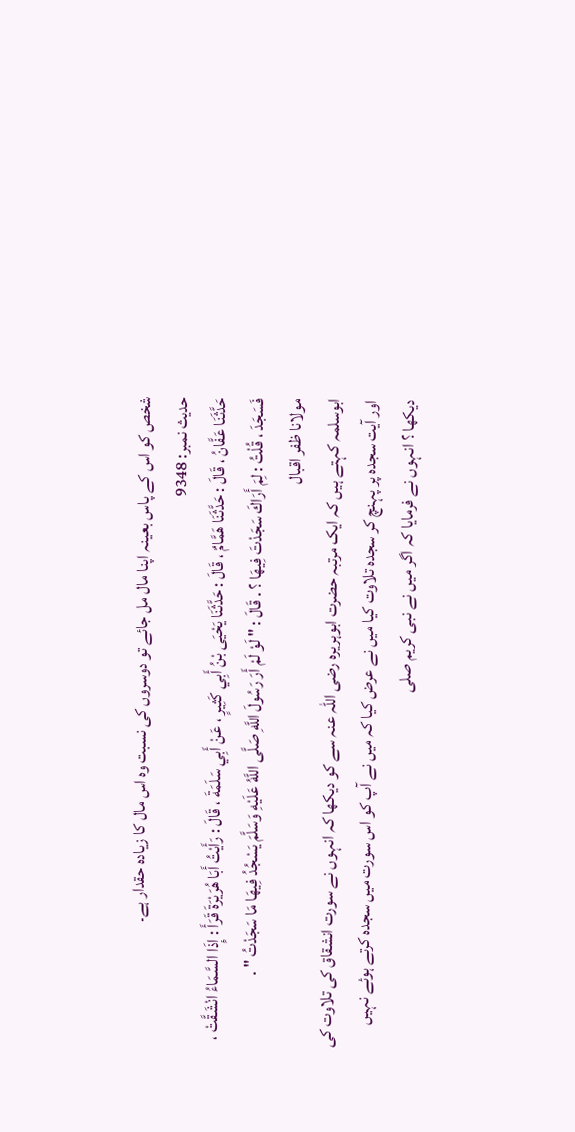شخص کو اس کے پاس بعینہ اپنا مال مل جائے تو دوسروں کی نسبت وہ اس مال کا زیادہ حقدار ہے۔
حدیث نمبر: 9348
حَدَّثَنَا عَفَّانُ ، قَالَ : حَدَّثَنَا هَمَّامٌ ، قَالَ : حَدَّثَنَا يَحْيَى بْنُ أَبِي كَثِيرٍ ، عَنْ أَبِي سَلَمَةَ ، قَالَ : رَأَيْتُ أَبَا هُرَيْرَةَ قَرَأَ : إِذَا السَّمَاءُ انْشَقَّتْ ، فَسَجَدَ ، قُلْتُ : لِمَ أَرَاكَ سَجَدْتَ فِيهَا ؟ . قَالَ : " لَوْ لَمْ أَرَ رَسُولَ اللَّهِ صَلَّى اللَّهُ عَلَيْهِ وَسَلَّمَ يَسْجُدُ فِيهَا مَا سَجَدْتُ " .
مولانا ظفر اقبال
ابوسلمہ کہتے ہیں کہ ایک مرتبہ حضرت ابوہریرہ رضی اللہ عنہ سے کو دیکھا کہ انہوں نے سورت انشقاق کی تلاوت کی اور آیت سجدہ پر پہنچ کر سجدہ تلاوت کیا میں نے عرض کیا کہ میں نے آپ کو اس سورت میں سجدہ کرتے ہوئے نہیں دیکھا ؟ انہوں نے فرمایا کہ اگر میں نے نبی کریم صلی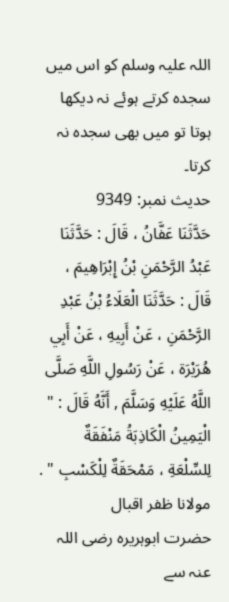اللہ علیہ وسلم کو اس میں سجدہ کرتے ہوئے نہ دیکھا ہوتا تو میں بھی سجدہ نہ کرتا۔
حدیث نمبر: 9349
حَدَّثَنَا عَفَّانُ ، قَالَ : حَدَّثَنَا عَبْدُ الرَّحْمَنِ بْنُ إِبْرَاهِيمَ ، قَالَ : حَدَّثَنَا الْعَلَاءُ بْنُ عَبْدِ الرَّحْمَنِ ، عَنْ أَبِيهِ ، عَنْ أَبِي هُرَيْرَة ، عَنْ رَسُولِ اللَّهِ صَلَّى اللَّهُ عَلَيْهِ وَسَلَّمَ , أَنَّهُ قَالَ : " الْيَمِينُ الْكَاذِبَةُ مَنْفَقَةٌ لِلسِّلْعَةِ ، مَمْحَقَةٌ لِلْكَسْبِ " .
مولانا ظفر اقبال
حضرت ابوہریرہ رضی اللہ عنہ سے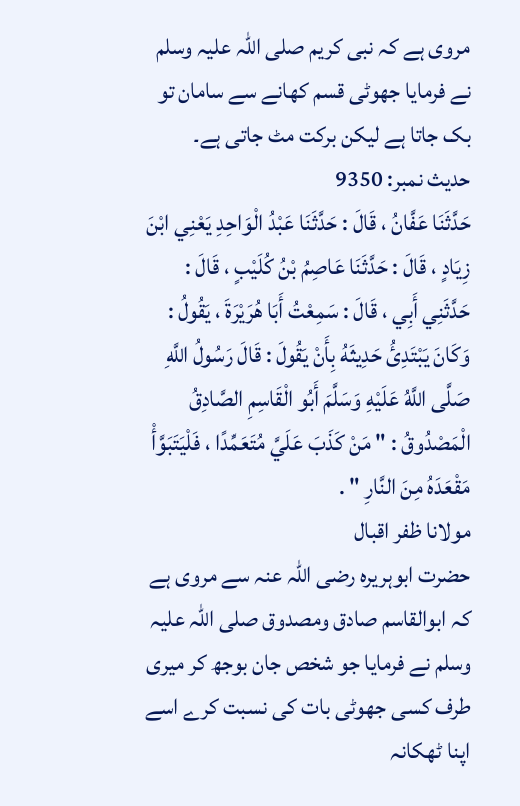مروی ہے کہ نبی کریم صلی اللہ علیہ وسلم نے فرمایا جھوٹی قسم کھانے سے سامان تو بک جاتا ہے لیکن برکت مٹ جاتی ہے۔
حدیث نمبر: 9350
حَدَّثَنَا عَفَّانُ ، قَالَ : حَدَّثَنَا عَبْدُ الْوَاحِدِ يَعْنِي ابْنَ زِيَادٍ ، قَالَ : حَدَّثَنَا عَاصِمُ بْنُ كُلَيْبٍ ، قَالَ : حَدَّثَنِي أَبِي ، قَالَ : سَمِعْتُ أَبَا هُرَيْرَةَ ، يَقُولُ : وَكَانَ يَبْتَدِئُ حَدِيثَهُ بِأَنْ يَقُولَ : قَالَ رَسُولُ اللَّهِ صَلَّى اللَّهُ عَلَيْهِ وَسَلَّمَ أَبُو الْقَاسِمِ الصَّادِقُ الْمَصْدُوقُ : " مَنْ كَذَبَ عَلَيَّ مُتَعَمِّدًا ، فَلْيَتَبَوَّأْ مَقْعَدَهُ مِنَ النَّارِ " .
مولانا ظفر اقبال
حضرت ابوہریرہ رضی اللہ عنہ سے مروی ہے کہ ابوالقاسم صادق ومصدوق صلی اللہ علیہ وسلم نے فرمایا جو شخص جان بوجھ کر میری طرف کسی جھوٹی بات کی نسبت کرے اسے اپنا ٹھکانہ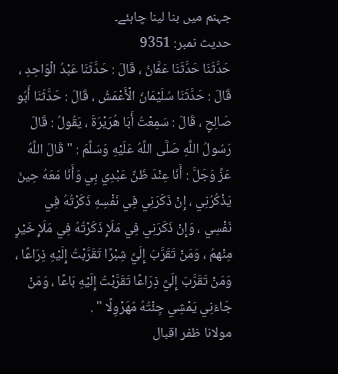جہنم میں بنا لینا چاہئے۔
حدیث نمبر: 9351
حَدَّثَنَا حَدَّثَنَا عَفَّانُ ، قَالَ : حَدَّثَنَا عَبْدُ الْوَاحِدِ ، قَالَ : حَدَّثَنَا سُلَيْمَانُ الْأَعْمَشُ ، قَالَ : حَدَّثَنَا أَبُو صَالِحٍ ، قَالَ : سَمِعْتُ أَبَا هُرَيْرَةَ ، يَقُولُ : قَالَ رَسُولُ اللَّهِ صَلَّى اللَّهُ عَلَيْهِ وَسَلَّمَ : " قَالَ اللَّهُ عَزَّ وَجَلَّ : أَنَا عِنْدَ ظَنِّ عَبْدِي بِي وَأَنَا مَعَهُ حِينَ يَذْكُرُنِي ، إِنْ ذَكَرَنِي فِي نَفْسِهِ ذَكَرْتُهُ فِي نَفْسِي ، وَإِنْ ذَكَرَنِي فِي مَلَإٍ ذَكَرْتُهُ فِي مَلَإٍ خَيْرٍ مِنْهمُ ، وَمَنْ تَقَرَّبَ إِلَيَّ شِبْرًا تَقَرَّبْتُ إِلَيْهِ ذِرَاعًا ، وَمَنْ تَقَرَّبَ إِلَيَّ ذِرَاعًا تَقَرَّبْتُ إِلَيْهِ بَاعًا ، وَمَنْ جَاءَنِي يَمْشِي جِئْتُهُ مُهَرْوِلًا " .
مولانا ظفر اقبال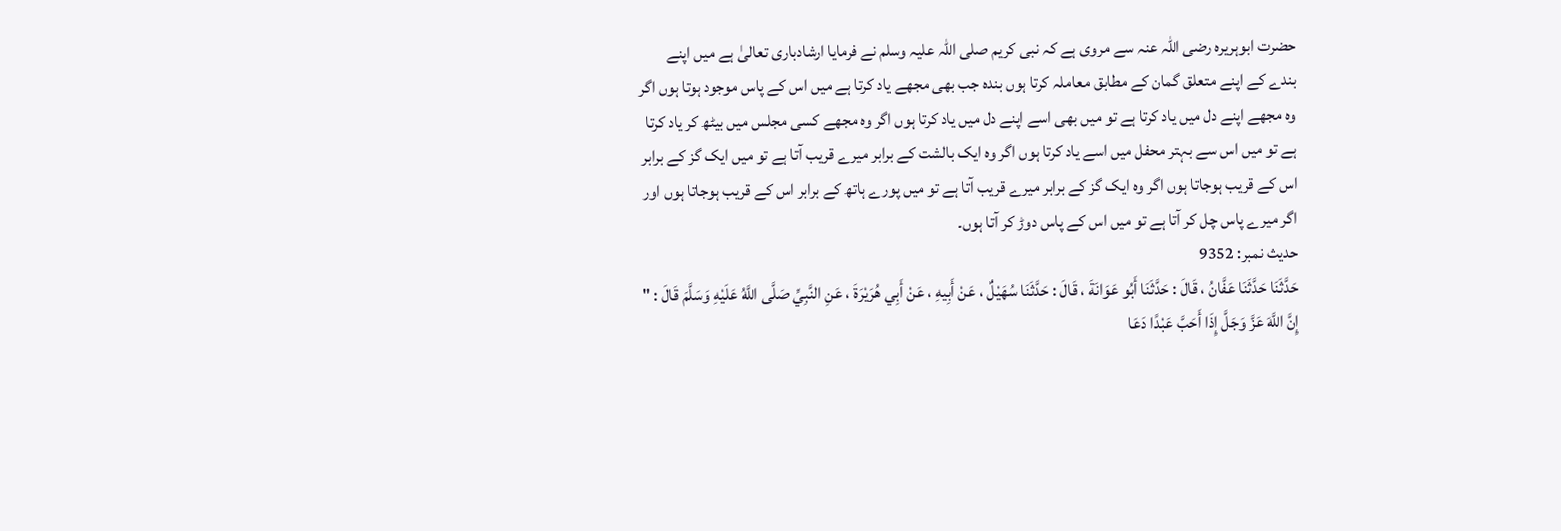حضرت ابوہریرہ رضی اللہ عنہ سے مروی ہے کہ نبی کریم صلی اللہ علیہ وسلم نے فرمایا ارشادباری تعالیٰ ہے میں اپنے بندے کے اپنے متعلق گمان کے مطابق معاملہ کرتا ہوں بندہ جب بھی مجھے یاد کرتا ہے میں اس کے پاس موجود ہوتا ہوں اگر وہ مجھے اپنے دل میں یاد کرتا ہے تو میں بھی اسے اپنے دل میں یاد کرتا ہوں اگر وہ مجھے کسی مجلس میں بیٹھ کر یاد کرتا ہے تو میں اس سے بہتر محفل میں اسے یاد کرتا ہوں اگر وہ ایک بالشت کے برابر میرے قریب آتا ہے تو میں ایک گز کے برابر اس کے قریب ہوجاتا ہوں اگر وہ ایک گز کے برابر میرے قریب آتا ہے تو میں پورے ہاتھ کے برابر اس کے قریب ہوجاتا ہوں اور اگر میرے پاس چل کر آتا ہے تو میں اس کے پاس دوڑ کر آتا ہوں۔
حدیث نمبر: 9352
حَدَّثَنَا حَدَّثَنَا عَفَّانُ ، قَالَ : حَدَّثَنَا أَبُو عَوَانَةَ ، قَالَ : حَدَّثَنَا سُهَيْلٌ ، عَنْ أَبِيهِ ، عَنْ أَبِي هُرَيْرَةَ ، عَنِ النَّبِيِّ صَلَّى اللَّهُ عَلَيْهِ وَسَلَّمَ قَالَ : " إِنَّ اللَّهَ عَزَّ وَجَلَّ إِذَا أَحَبَّ عَبْدًا دَعَا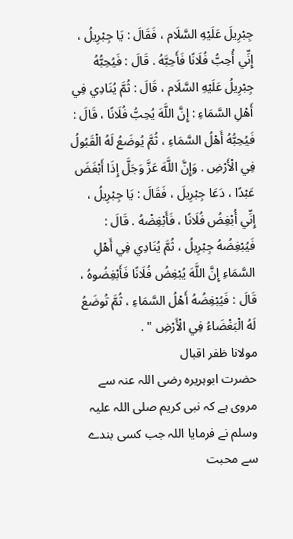جِبْرِيلَ عَلَيْهِ السَّلَام ، فَقَالَ : يَا جِبْرِيلُ ، إِنِّي أُحِبُّ فُلَانًا فَأَحِبَّهُ . قَالَ : فَيُحِبُّهُ جِبْرِيلُ عَلَيْهِ السَّلَام ، قَالَ : ثُمَّ يُنَادِي فِي أَهْلِ السَّمَاءِ : إِنَّ اللَّهَ يُحِبُّ فُلَانًا ، قَالَ : فَيُحِبُّهُ أَهْلُ السَّمَاءِ ، ثُمَّ يُوضَعُ لَهُ الْقَبُولُ فِي الْأَرْضِ . وَإِنَّ اللَّهَ عَزَّ وَجَلَّ إِذَا أَبْغَضَ عَبْدًا ، دَعَا جِبْرِيلَ ، فَقَالَ : يَا جِبْرِيلُ ، إِنِّي أُبْغِضُ فُلَانًا ، فَأَبْغِضْهُ . قَالَ : فَيُبْغِضُهُ جِبْرِيلُ ، ثُمَّ يُنَادِي فِي أَهْلِ السَّمَاءِ إِنَّ اللَّهَ يُبْغِضُ فُلَانًا فَأَبْغِضُوهُ ، قَالَ : فَيُبْغِضُهُ أَهْلُ السَّمَاءِ ، ثُمَّ تُوضَعُ لَهُ الْبَغْضَاءُ فِي الْأَرْضِ " .
مولانا ظفر اقبال
حضرت ابوہریرہ رضی اللہ عنہ سے مروی ہے کہ نبی کریم صلی اللہ علیہ وسلم نے فرمایا اللہ جب کسی بندے سے محبت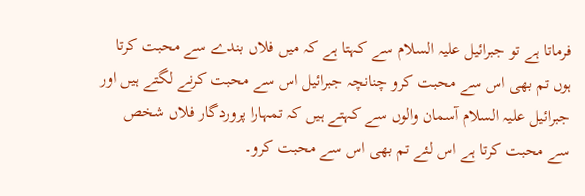فرماتا ہے تو جبرائیل علیہ السلام سے کہتا ہے کہ میں فلاں بندے سے محبت کرتا ہوں تم بھی اس سے محبت کرو چنانچہ جبرائیل اس سے محبت کرنے لگتے ہیں اور جبرائیل علیہ السلام آسمان والوں سے کہتے ہیں کہ تمہارا پروردگار فلاں شخص سے محبت کرتا ہے اس لئے تم بھی اس سے محبت کرو۔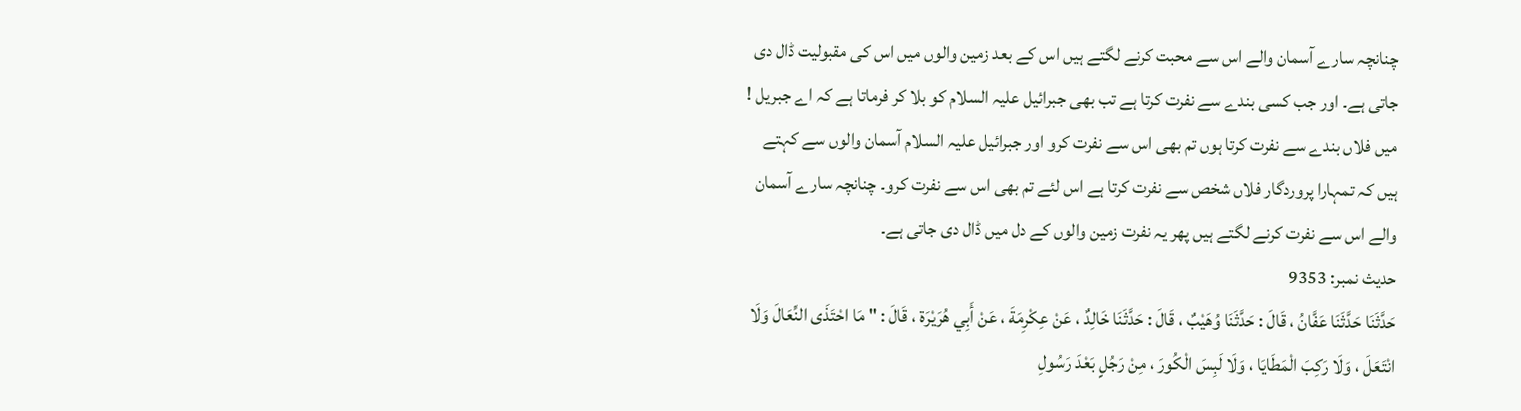چنانچہ سارے آسمان والے اس سے محبت کرنے لگتے ہیں اس کے بعد زمین والوں میں اس کی مقبولیت ڈال دی جاتی ہے۔ اور جب کسی بندے سے نفرت کرتا ہے تب بھی جبرائیل علیہ السلام کو بلا کر فرماتا ہے کہ اے جبریل ! میں فلاں بندے سے نفرت کرتا ہوں تم بھی اس سے نفرت کرو اور جبرائیل علیہ السلام آسمان والوں سے کہتے ہیں کہ تمہارا پروردگار فلاں شخص سے نفرت کرتا ہے اس لئے تم بھی اس سے نفرت کرو۔ چنانچہ سارے آسمان والے اس سے نفرت کرنے لگتے ہیں پھر یہ نفرت زمین والوں کے دل میں ڈال دی جاتی ہے۔
حدیث نمبر: 9353
حَدَّثَنَا حَدَّثَنَا عَفَّانُ ، قَالَ : حَدَّثَنَا وُهَيْبٌ ، قَالَ : حَدَّثَنَا خَالِدٌ ، عَنْ عِكْرِمَةَ ، عَنْ أَبِي هُرَيْرَة ، قَالَ : " مَا احْتَذَى النِّعَالَ وَلَا انْتَعَلَ ، وَلَا رَكِبَ الْمَطَايَا ، وَلَا لَبِسَ الْكُورَ ، مِنْ رَجُلٍ بَعْدَ رَسُولِ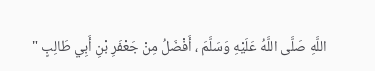اللَّهِ صَلَّى اللَّهُ عَلَيْهِ وَسَلَّمَ ، أَفْضَلُ مِنْ جَعْفَرِ بْنِ أَبِي طَالِبٍ "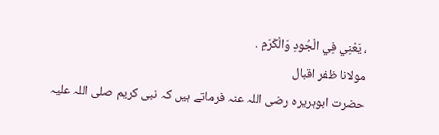، يَعْنِي فِي الْجُودِ وَالْكَرَمِ .
مولانا ظفر اقبال
حضرت ابوہریرہ رضی اللہ عنہ فرماتے ہیں کہ نبی کریم صلی اللہ علیہ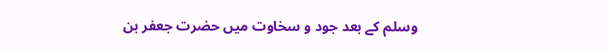وسلم کے بعد جود و سخاوت میں حضرت جعفر بن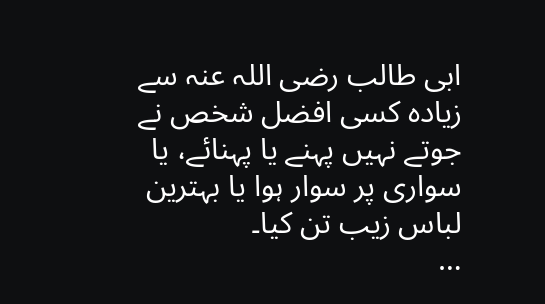ابی طالب رضی اللہ عنہ سے زیادہ کسی افضل شخص نے جوتے نہیں پہنے یا پہنائے، یا سواری پر سوار ہوا یا بہترین لباس زیب تن کیا۔
…